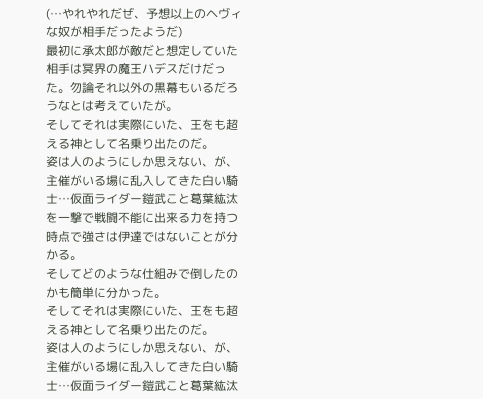(…やれやれだぜ、予想以上のヘヴィな奴が相手だったようだ)
最初に承太郎が敵だと想定していた相手は冥界の魔王ハデスだけだった。勿論それ以外の黒幕もいるだろうなとは考えていたが。
そしてそれは実際にいた、王をも超える神として名乗り出たのだ。
姿は人のようにしか思えない、が、主催がいる場に乱入してきた白い騎士…仮面ライダー鎧武こと葛葉紘汰を一撃で戦闘不能に出来る力を持つ時点で強さは伊達ではないことが分かる。
そしてどのような仕組みで倒したのかも簡単に分かった。
そしてそれは実際にいた、王をも超える神として名乗り出たのだ。
姿は人のようにしか思えない、が、主催がいる場に乱入してきた白い騎士…仮面ライダー鎧武こと葛葉紘汰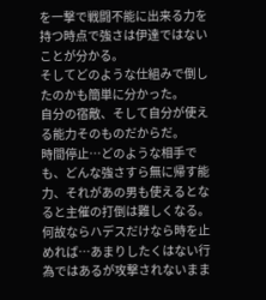を一撃で戦闘不能に出来る力を持つ時点で強さは伊達ではないことが分かる。
そしてどのような仕組みで倒したのかも簡単に分かった。
自分の宿敵、そして自分が使える能力そのものだからだ。
時間停止…どのような相手でも、どんな強さすら無に帰す能力、それがあの男も使えるとなると主催の打倒は難しくなる。
何故ならハデスだけなら時を止めれば…あまりしたくはない行為ではあるが攻撃されないまま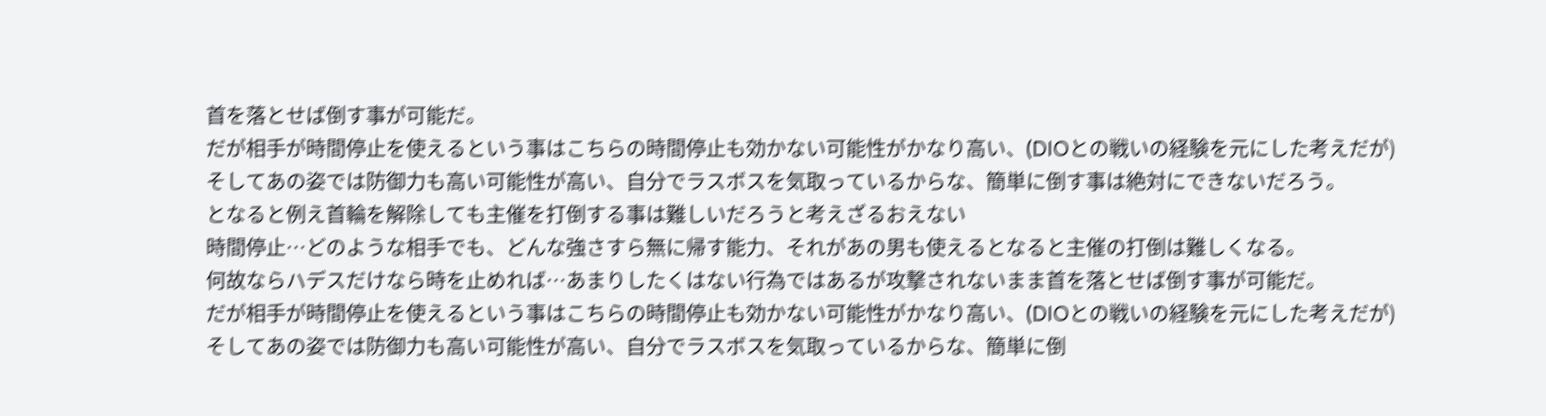首を落とせば倒す事が可能だ。
だが相手が時間停止を使えるという事はこちらの時間停止も効かない可能性がかなり高い、(DIOとの戦いの経験を元にした考えだが)
そしてあの姿では防御力も高い可能性が高い、自分でラスボスを気取っているからな、簡単に倒す事は絶対にできないだろう。
となると例え首輪を解除しても主催を打倒する事は難しいだろうと考えざるおえない
時間停止…どのような相手でも、どんな強さすら無に帰す能力、それがあの男も使えるとなると主催の打倒は難しくなる。
何故ならハデスだけなら時を止めれば…あまりしたくはない行為ではあるが攻撃されないまま首を落とせば倒す事が可能だ。
だが相手が時間停止を使えるという事はこちらの時間停止も効かない可能性がかなり高い、(DIOとの戦いの経験を元にした考えだが)
そしてあの姿では防御力も高い可能性が高い、自分でラスボスを気取っているからな、簡単に倒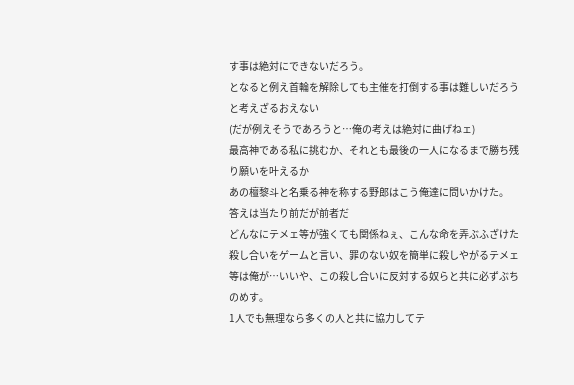す事は絶対にできないだろう。
となると例え首輪を解除しても主催を打倒する事は難しいだろうと考えざるおえない
(だが例えそうであろうと…俺の考えは絶対に曲げねェ)
最高神である私に挑むか、それとも最後の一人になるまで勝ち残り願いを叶えるか
あの檀黎斗と名乗る神を称する野郎はこう俺達に問いかけた。
答えは当たり前だが前者だ
どんなにテメェ等が強くても関係ねぇ、こんな命を弄ぶふざけた殺し合いをゲームと言い、罪のない奴を簡単に殺しやがるテメェ等は俺が…いいや、この殺し合いに反対する奴らと共に必ずぶちのめす。
1人でも無理なら多くの人と共に協力してテ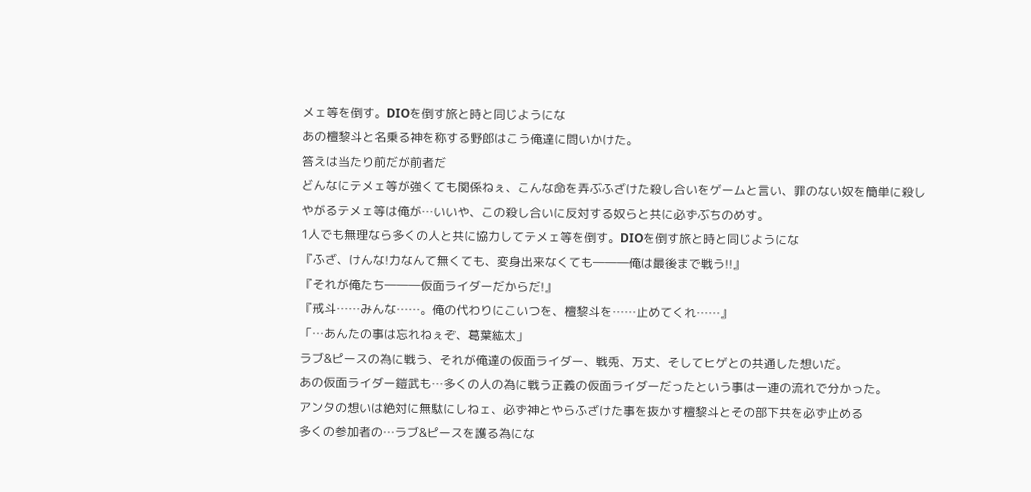メェ等を倒す。DIOを倒す旅と時と同じようにな
あの檀黎斗と名乗る神を称する野郎はこう俺達に問いかけた。
答えは当たり前だが前者だ
どんなにテメェ等が強くても関係ねぇ、こんな命を弄ぶふざけた殺し合いをゲームと言い、罪のない奴を簡単に殺しやがるテメェ等は俺が…いいや、この殺し合いに反対する奴らと共に必ずぶちのめす。
1人でも無理なら多くの人と共に協力してテメェ等を倒す。DIOを倒す旅と時と同じようにな
『ふざ、けんな!力なんて無くても、変身出来なくても―――俺は最後まで戦う!!』
『それが俺たち―――仮面ライダーだからだ!』
『戒斗……みんな……。俺の代わりにこいつを、檀黎斗を……止めてくれ……』
「…あんたの事は忘れねぇぞ、葛葉紘太」
ラブ&ピースの為に戦う、それが俺達の仮面ライダー、戦兎、万丈、そしてヒゲとの共通した想いだ。
あの仮面ライダー鎧武も…多くの人の為に戦う正義の仮面ライダーだったという事は一連の流れで分かった。
アンタの想いは絶対に無駄にしねェ、必ず神とやらふざけた事を抜かす檀黎斗とその部下共を必ず止める
多くの参加者の…ラブ&ピースを護る為にな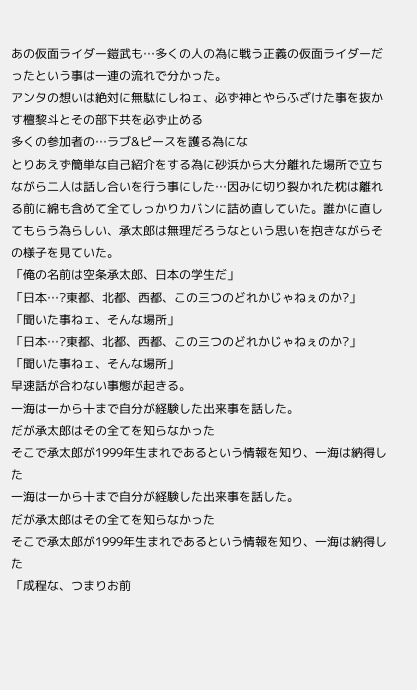あの仮面ライダー鎧武も…多くの人の為に戦う正義の仮面ライダーだったという事は一連の流れで分かった。
アンタの想いは絶対に無駄にしねェ、必ず神とやらふざけた事を抜かす檀黎斗とその部下共を必ず止める
多くの参加者の…ラブ&ピースを護る為にな
とりあえず簡単な自己紹介をする為に砂浜から大分離れた場所で立ちながら二人は話し合いを行う事にした…因みに切り裂かれた枕は離れる前に綿も含めて全てしっかりカバンに詰め直していた。誰かに直してもらう為らしい、承太郎は無理だろうなという思いを抱きながらその様子を見ていた。
「俺の名前は空条承太郎、日本の学生だ」
「日本…?東都、北都、西都、この三つのどれかじゃねぇのか?」
「聞いた事ねェ、そんな場所」
「日本…?東都、北都、西都、この三つのどれかじゃねぇのか?」
「聞いた事ねェ、そんな場所」
早速話が合わない事態が起きる。
一海は一から十まで自分が経験した出来事を話した。
だが承太郎はその全てを知らなかった
そこで承太郎が1999年生まれであるという情報を知り、一海は納得した
一海は一から十まで自分が経験した出来事を話した。
だが承太郎はその全てを知らなかった
そこで承太郎が1999年生まれであるという情報を知り、一海は納得した
「成程な、つまりお前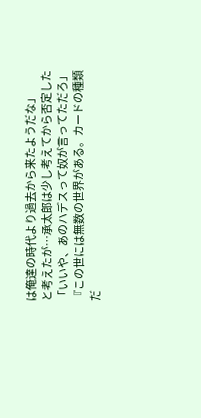は俺達の時代より過去から来たようだな」
と考えたが…承太郎は少し考えてから否定した
「いいや、あのハデスって奴が言ってただろ」
『この世には無数の世界がある。カードの種類だ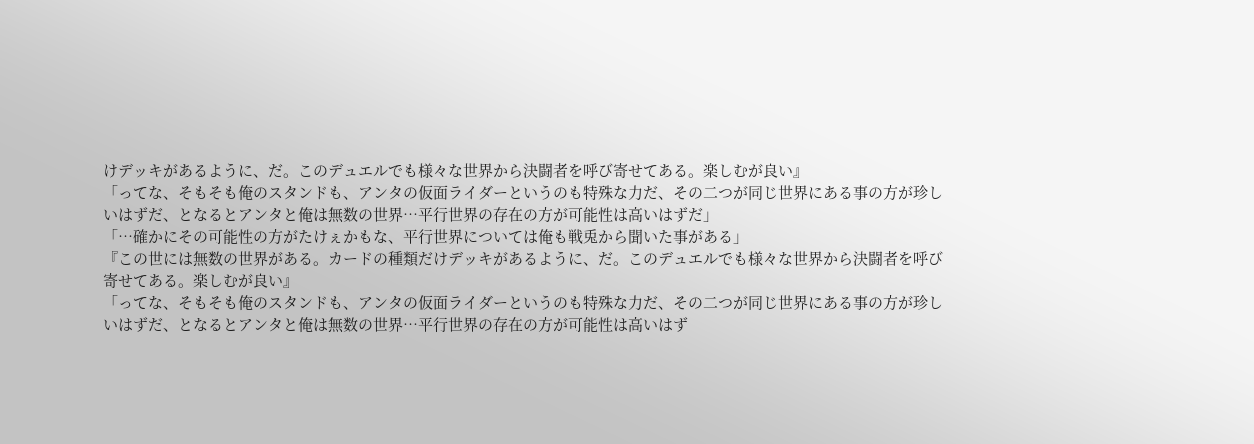けデッキがあるように、だ。このデュエルでも様々な世界から決闘者を呼び寄せてある。楽しむが良い』
「ってな、そもそも俺のスタンドも、アンタの仮面ライダーというのも特殊な力だ、その二つが同じ世界にある事の方が珍しいはずだ、となるとアンタと俺は無数の世界…平行世界の存在の方が可能性は高いはずだ」
「…確かにその可能性の方がたけぇかもな、平行世界については俺も戦兎から聞いた事がある」
『この世には無数の世界がある。カードの種類だけデッキがあるように、だ。このデュエルでも様々な世界から決闘者を呼び寄せてある。楽しむが良い』
「ってな、そもそも俺のスタンドも、アンタの仮面ライダーというのも特殊な力だ、その二つが同じ世界にある事の方が珍しいはずだ、となるとアンタと俺は無数の世界…平行世界の存在の方が可能性は高いはず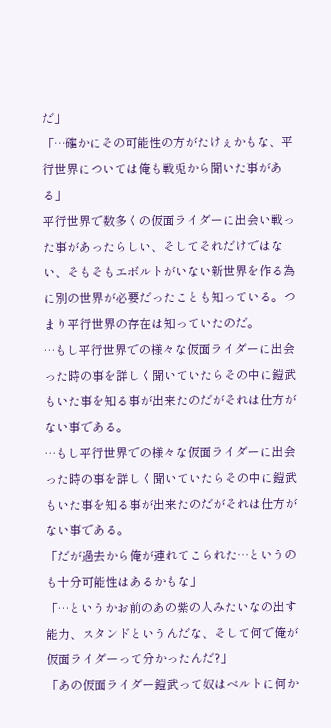だ」
「…確かにその可能性の方がたけぇかもな、平行世界については俺も戦兎から聞いた事がある」
平行世界で数多くの仮面ライダーに出会い戦った事があったらしい、そしてそれだけではない、そもそもエボルトがいない新世界を作る為に別の世界が必要だったことも知っている。つまり平行世界の存在は知っていたのだ。
…もし平行世界での様々な仮面ライダーに出会った時の事を詳しく聞いていたらその中に鎧武もいた事を知る事が出来たのだがそれは仕方がない事である。
…もし平行世界での様々な仮面ライダーに出会った時の事を詳しく聞いていたらその中に鎧武もいた事を知る事が出来たのだがそれは仕方がない事である。
「だが過去から俺が連れてこられた…というのも十分可能性はあるかもな」
「…というかお前のあの紫の人みたいなの出す能力、スタンドというんだな、そして何で俺が仮面ライダーって分かったんだ?」
「あの仮面ライダー鎧武って奴はベルトに何か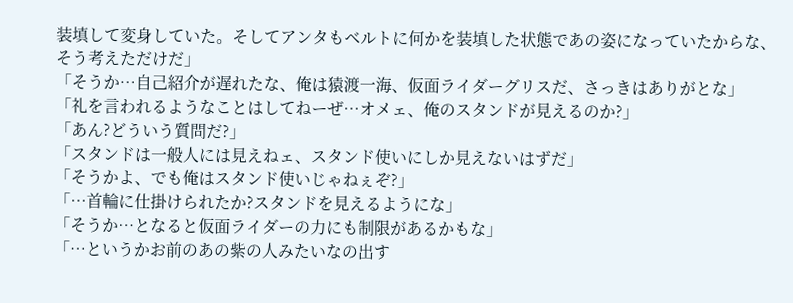装填して変身していた。そしてアンタもベルトに何かを装填した状態であの姿になっていたからな、そう考えただけだ」
「そうか…自己紹介が遅れたな、俺は猿渡一海、仮面ライダーグリスだ、さっきはありがとな」
「礼を言われるようなことはしてねーぜ…オメェ、俺のスタンドが見えるのか?」
「あん?どういう質問だ?」
「スタンドは一般人には見えねェ、スタンド使いにしか見えないはずだ」
「そうかよ、でも俺はスタンド使いじゃねぇぞ?」
「…首輪に仕掛けられたか?スタンドを見えるようにな」
「そうか…となると仮面ライダーの力にも制限があるかもな」
「…というかお前のあの紫の人みたいなの出す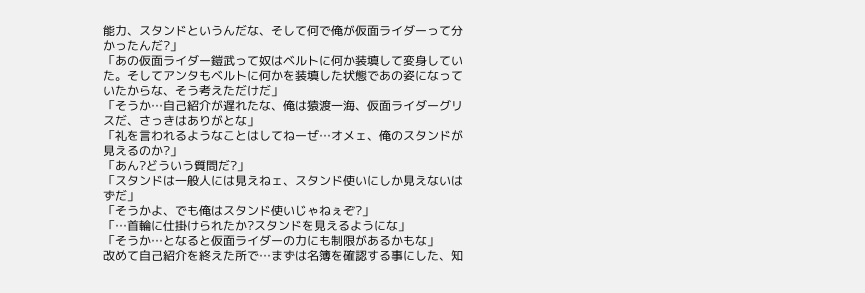能力、スタンドというんだな、そして何で俺が仮面ライダーって分かったんだ?」
「あの仮面ライダー鎧武って奴はベルトに何か装填して変身していた。そしてアンタもベルトに何かを装填した状態であの姿になっていたからな、そう考えただけだ」
「そうか…自己紹介が遅れたな、俺は猿渡一海、仮面ライダーグリスだ、さっきはありがとな」
「礼を言われるようなことはしてねーぜ…オメェ、俺のスタンドが見えるのか?」
「あん?どういう質問だ?」
「スタンドは一般人には見えねェ、スタンド使いにしか見えないはずだ」
「そうかよ、でも俺はスタンド使いじゃねぇぞ?」
「…首輪に仕掛けられたか?スタンドを見えるようにな」
「そうか…となると仮面ライダーの力にも制限があるかもな」
改めて自己紹介を終えた所で…まずは名簿を確認する事にした、知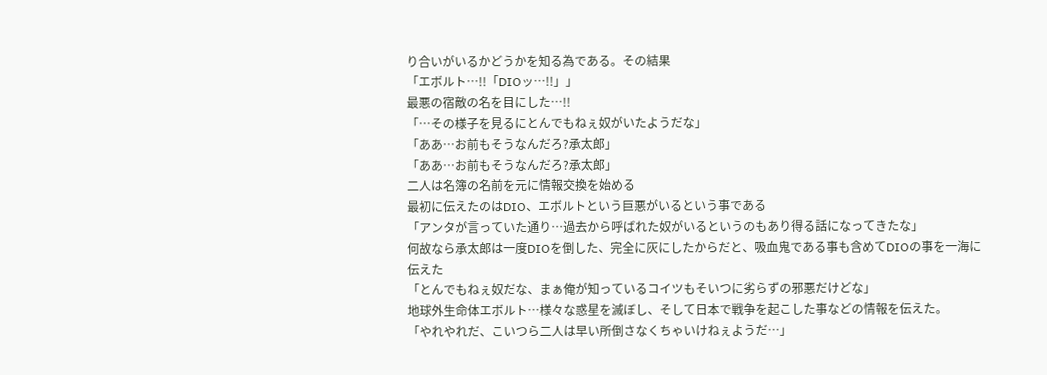り合いがいるかどうかを知る為である。その結果
「エボルト…!!「DIOッ…!!」」
最悪の宿敵の名を目にした…!!
「…その様子を見るにとんでもねぇ奴がいたようだな」
「ああ…お前もそうなんだろ?承太郎」
「ああ…お前もそうなんだろ?承太郎」
二人は名簿の名前を元に情報交換を始める
最初に伝えたのはDIO、エボルトという巨悪がいるという事である
「アンタが言っていた通り…過去から呼ばれた奴がいるというのもあり得る話になってきたな」
何故なら承太郎は一度DIOを倒した、完全に灰にしたからだと、吸血鬼である事も含めてDIOの事を一海に伝えた
「とんでもねぇ奴だな、まぁ俺が知っているコイツもそいつに劣らずの邪悪だけどな」
地球外生命体エボルト…様々な惑星を滅ぼし、そして日本で戦争を起こした事などの情報を伝えた。
「やれやれだ、こいつら二人は早い所倒さなくちゃいけねぇようだ…」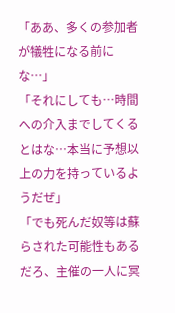「ああ、多くの参加者が犠牲になる前にな…」
「それにしても…時間への介入までしてくるとはな…本当に予想以上の力を持っているようだぜ」
「でも死んだ奴等は蘇らされた可能性もあるだろ、主催の一人に冥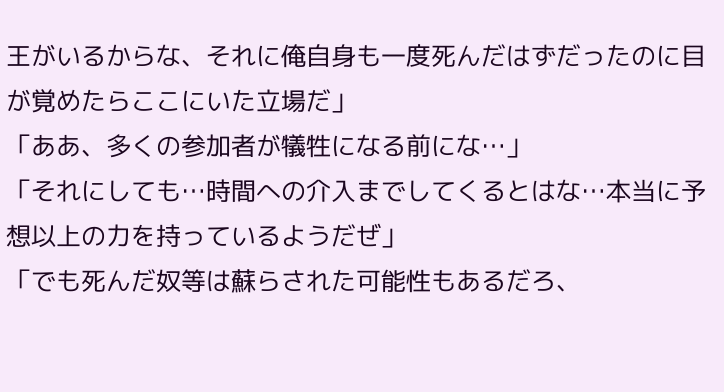王がいるからな、それに俺自身も一度死んだはずだったのに目が覚めたらここにいた立場だ」
「ああ、多くの参加者が犠牲になる前にな…」
「それにしても…時間への介入までしてくるとはな…本当に予想以上の力を持っているようだぜ」
「でも死んだ奴等は蘇らされた可能性もあるだろ、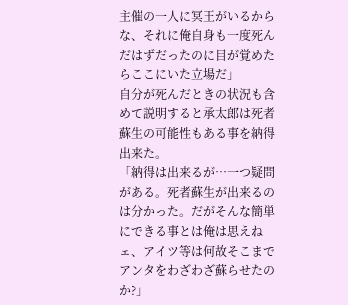主催の一人に冥王がいるからな、それに俺自身も一度死んだはずだったのに目が覚めたらここにいた立場だ」
自分が死んだときの状況も含めて説明すると承太郎は死者蘇生の可能性もある事を納得出来た。
「納得は出来るが…一つ疑問がある。死者蘇生が出来るのは分かった。だがそんな簡単にできる事とは俺は思えねェ、アイツ等は何故そこまでアンタをわざわざ蘇らせたのか?」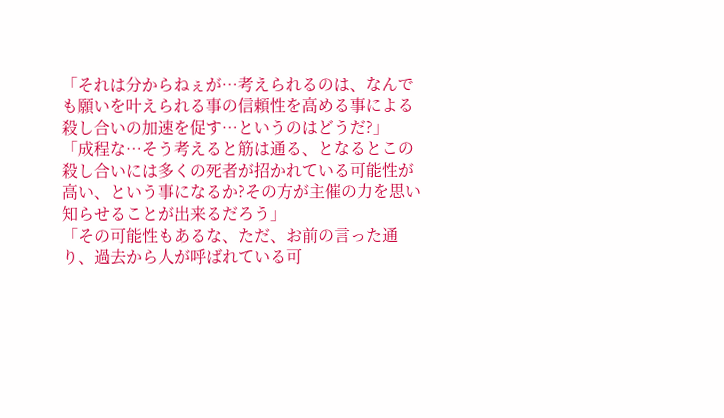「それは分からねぇが…考えられるのは、なんでも願いを叶えられる事の信頼性を高める事による殺し合いの加速を促す…というのはどうだ?」
「成程な…そう考えると筋は通る、となるとこの殺し合いには多くの死者が招かれている可能性が高い、という事になるか?その方が主催の力を思い知らせることが出来るだろう」
「その可能性もあるな、ただ、お前の言った通り、過去から人が呼ばれている可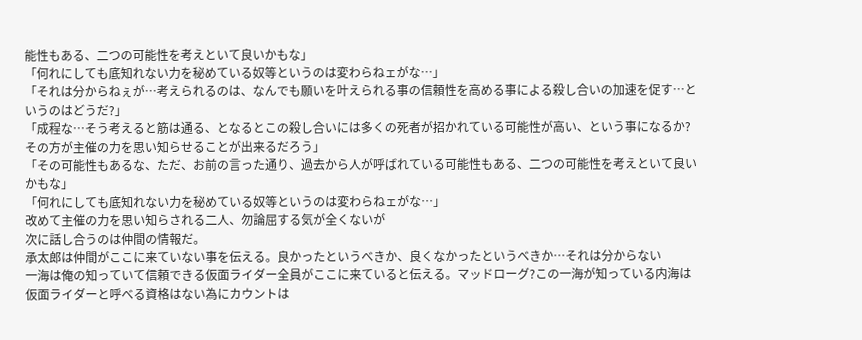能性もある、二つの可能性を考えといて良いかもな」
「何れにしても底知れない力を秘めている奴等というのは変わらねェがな…」
「それは分からねぇが…考えられるのは、なんでも願いを叶えられる事の信頼性を高める事による殺し合いの加速を促す…というのはどうだ?」
「成程な…そう考えると筋は通る、となるとこの殺し合いには多くの死者が招かれている可能性が高い、という事になるか?その方が主催の力を思い知らせることが出来るだろう」
「その可能性もあるな、ただ、お前の言った通り、過去から人が呼ばれている可能性もある、二つの可能性を考えといて良いかもな」
「何れにしても底知れない力を秘めている奴等というのは変わらねェがな…」
改めて主催の力を思い知らされる二人、勿論屈する気が全くないが
次に話し合うのは仲間の情報だ。
承太郎は仲間がここに来ていない事を伝える。良かったというべきか、良くなかったというべきか…それは分からない
一海は俺の知っていて信頼できる仮面ライダー全員がここに来ていると伝える。マッドローグ?この一海が知っている内海は仮面ライダーと呼べる資格はない為にカウントは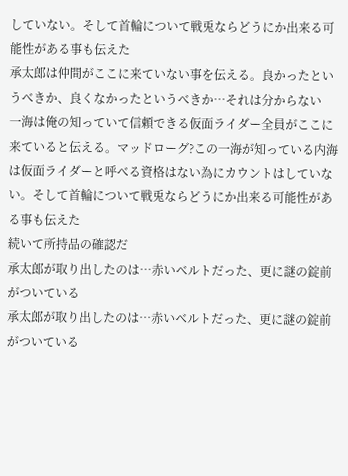していない。そして首輪について戦兎ならどうにか出来る可能性がある事も伝えた
承太郎は仲間がここに来ていない事を伝える。良かったというべきか、良くなかったというべきか…それは分からない
一海は俺の知っていて信頼できる仮面ライダー全員がここに来ていると伝える。マッドローグ?この一海が知っている内海は仮面ライダーと呼べる資格はない為にカウントはしていない。そして首輪について戦兎ならどうにか出来る可能性がある事も伝えた
続いて所持品の確認だ
承太郎が取り出したのは…赤いベルトだった、更に謎の錠前がついている
承太郎が取り出したのは…赤いベルトだった、更に謎の錠前がついている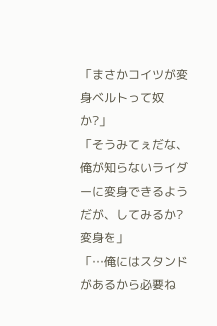「まさかコイツが変身ベルトって奴か?」
「そうみてぇだな、俺が知らないライダーに変身できるようだが、してみるか?変身を」
「…俺にはスタンドがあるから必要ね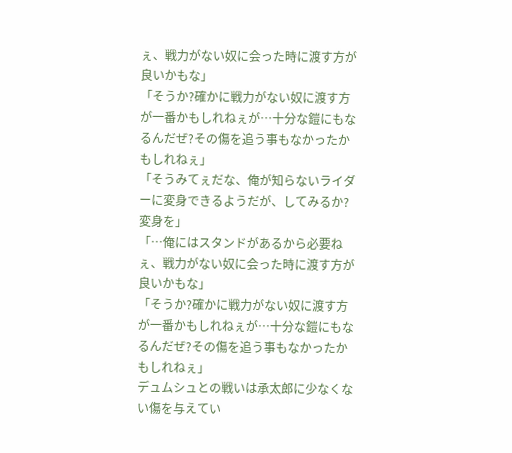ぇ、戦力がない奴に会った時に渡す方が良いかもな」
「そうか?確かに戦力がない奴に渡す方が一番かもしれねぇが…十分な鎧にもなるんだぜ?その傷を追う事もなかったかもしれねぇ」
「そうみてぇだな、俺が知らないライダーに変身できるようだが、してみるか?変身を」
「…俺にはスタンドがあるから必要ねぇ、戦力がない奴に会った時に渡す方が良いかもな」
「そうか?確かに戦力がない奴に渡す方が一番かもしれねぇが…十分な鎧にもなるんだぜ?その傷を追う事もなかったかもしれねぇ」
デュムシュとの戦いは承太郎に少なくない傷を与えてい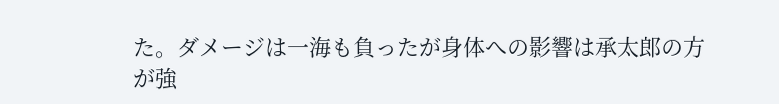た。ダメージは一海も負ったが身体への影響は承太郎の方が強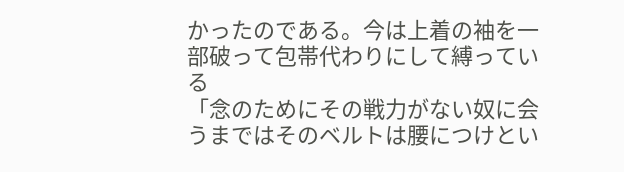かったのである。今は上着の袖を一部破って包帯代わりにして縛っている
「念のためにその戦力がない奴に会うまではそのベルトは腰につけとい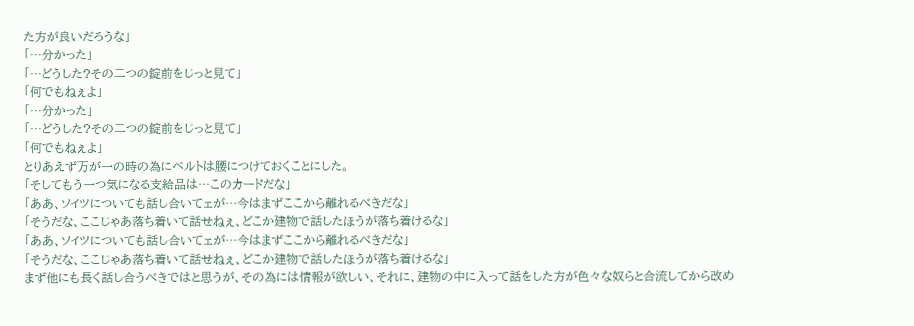た方が良いだろうな」
「…分かった」
「…どうした?その二つの錠前をじっと見て」
「何でもねぇよ」
「…分かった」
「…どうした?その二つの錠前をじっと見て」
「何でもねぇよ」
とりあえず万が一の時の為にベルトは腰につけておくことにした。
「そしてもう一つ気になる支給品は…このカードだな」
「ああ、ソイツについても話し合いてェが…今はまずここから離れるべきだな」
「そうだな、ここじゃあ落ち着いて話せねぇ、どこか建物で話したほうが落ち着けるな」
「ああ、ソイツについても話し合いてェが…今はまずここから離れるべきだな」
「そうだな、ここじゃあ落ち着いて話せねぇ、どこか建物で話したほうが落ち着けるな」
まず他にも長く話し合うべきではと思うが、その為には情報が欲しい、それに、建物の中に入って話をした方が色々な奴らと合流してから改め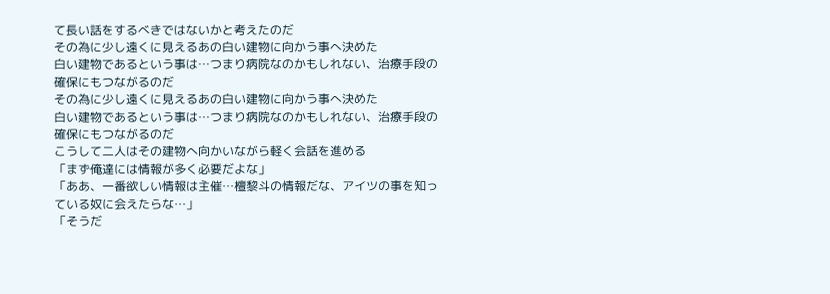て長い話をするべきではないかと考えたのだ
その為に少し遠くに見えるあの白い建物に向かう事へ決めた
白い建物であるという事は…つまり病院なのかもしれない、治療手段の確保にもつながるのだ
その為に少し遠くに見えるあの白い建物に向かう事へ決めた
白い建物であるという事は…つまり病院なのかもしれない、治療手段の確保にもつながるのだ
こうして二人はその建物へ向かいながら軽く会話を進める
「まず俺達には情報が多く必要だよな」
「ああ、一番欲しい情報は主催…檀黎斗の情報だな、アイツの事を知っている奴に会えたらな…」
「そうだ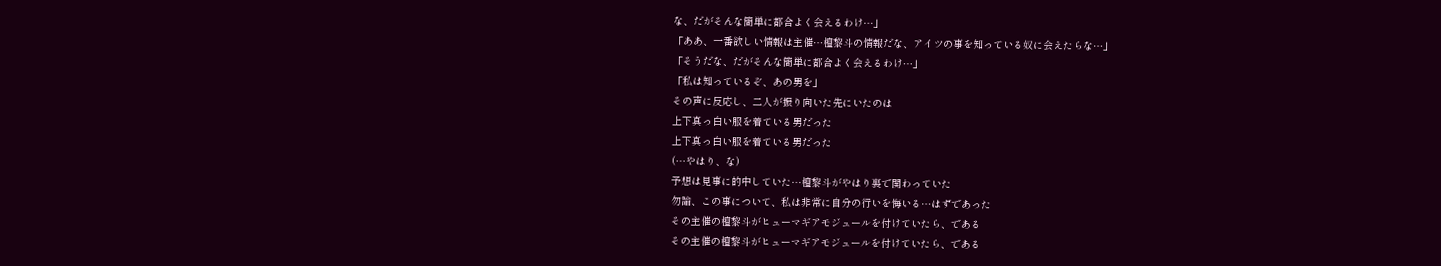な、だがそんな簡単に都合よく会えるわけ…」
「ああ、一番欲しい情報は主催…檀黎斗の情報だな、アイツの事を知っている奴に会えたらな…」
「そうだな、だがそんな簡単に都合よく会えるわけ…」
「私は知っているぞ、あの男を」
その声に反応し、二人が振り向いた先にいたのは
上下真っ白い服を着ている男だった
上下真っ白い服を着ている男だった
(…やはり、な)
予想は見事に的中していた…檀黎斗がやはり裏で関わっていた
勿論、この事について、私は非常に自分の行いを悔いる…はずであった
その主催の檀黎斗がヒューマギアモジュールを付けていたら、である
その主催の檀黎斗がヒューマギアモジュールを付けていたら、である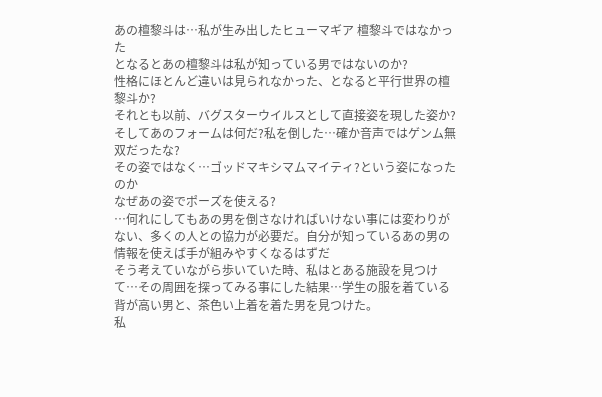あの檀黎斗は…私が生み出したヒューマギア 檀黎斗ではなかった
となるとあの檀黎斗は私が知っている男ではないのか?
性格にほとんど違いは見られなかった、となると平行世界の檀黎斗か?
それとも以前、バグスターウイルスとして直接姿を現した姿か?
そしてあのフォームは何だ?私を倒した…確か音声ではゲンム無双だったな?
その姿ではなく…ゴッドマキシマムマイティ?という姿になったのか
なぜあの姿でポーズを使える?
…何れにしてもあの男を倒さなければいけない事には変わりがない、多くの人との協力が必要だ。自分が知っているあの男の情報を使えば手が組みやすくなるはずだ
そう考えていながら歩いていた時、私はとある施設を見つけて…その周囲を探ってみる事にした結果…学生の服を着ている背が高い男と、茶色い上着を着た男を見つけた。
私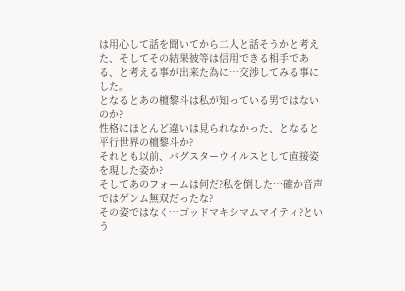は用心して話を聞いてから二人と話そうかと考えた、そしてその結果彼等は信用できる相手である、と考える事が出来た為に…交渉してみる事にした。
となるとあの檀黎斗は私が知っている男ではないのか?
性格にほとんど違いは見られなかった、となると平行世界の檀黎斗か?
それとも以前、バグスターウイルスとして直接姿を現した姿か?
そしてあのフォームは何だ?私を倒した…確か音声ではゲンム無双だったな?
その姿ではなく…ゴッドマキシマムマイティ?という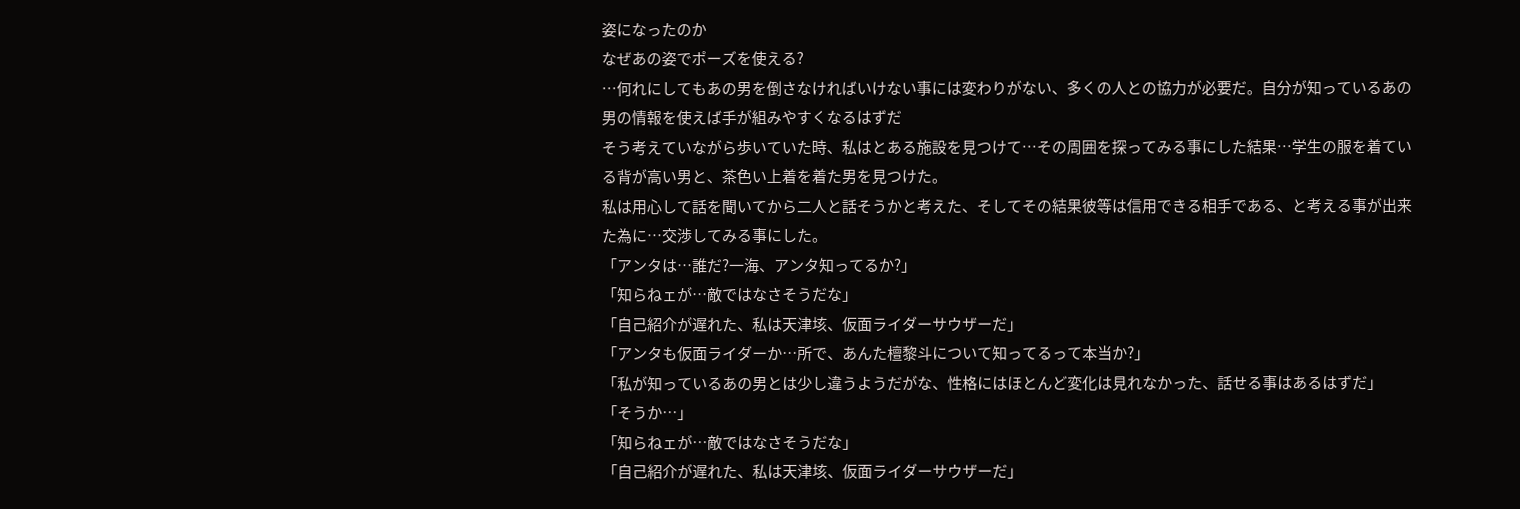姿になったのか
なぜあの姿でポーズを使える?
…何れにしてもあの男を倒さなければいけない事には変わりがない、多くの人との協力が必要だ。自分が知っているあの男の情報を使えば手が組みやすくなるはずだ
そう考えていながら歩いていた時、私はとある施設を見つけて…その周囲を探ってみる事にした結果…学生の服を着ている背が高い男と、茶色い上着を着た男を見つけた。
私は用心して話を聞いてから二人と話そうかと考えた、そしてその結果彼等は信用できる相手である、と考える事が出来た為に…交渉してみる事にした。
「アンタは…誰だ?一海、アンタ知ってるか?」
「知らねェが…敵ではなさそうだな」
「自己紹介が遅れた、私は天津垓、仮面ライダーサウザーだ」
「アンタも仮面ライダーか…所で、あんた檀黎斗について知ってるって本当か?」
「私が知っているあの男とは少し違うようだがな、性格にはほとんど変化は見れなかった、話せる事はあるはずだ」
「そうか…」
「知らねェが…敵ではなさそうだな」
「自己紹介が遅れた、私は天津垓、仮面ライダーサウザーだ」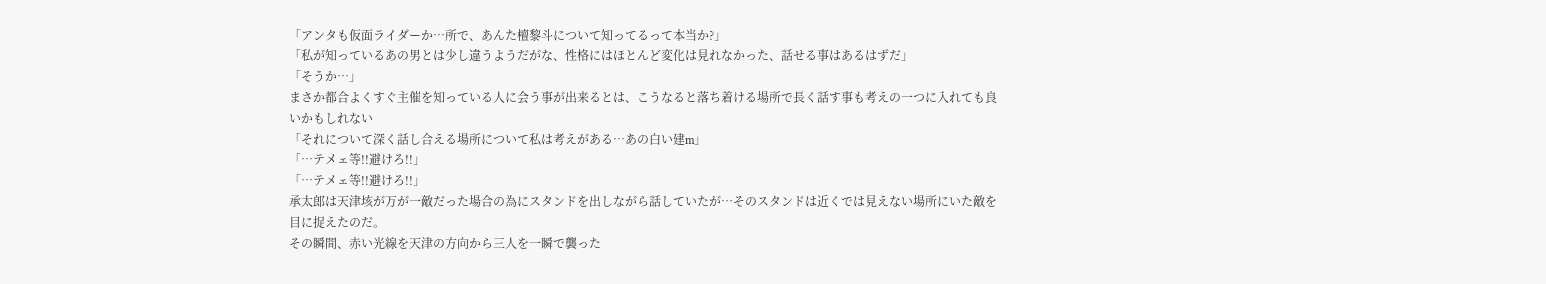「アンタも仮面ライダーか…所で、あんた檀黎斗について知ってるって本当か?」
「私が知っているあの男とは少し違うようだがな、性格にはほとんど変化は見れなかった、話せる事はあるはずだ」
「そうか…」
まさか都合よくすぐ主催を知っている人に会う事が出来るとは、こうなると落ち着ける場所で長く話す事も考えの一つに入れても良いかもしれない
「それについて深く話し合える場所について私は考えがある…あの白い建m」
「…テメェ等!!避けろ!!」
「…テメェ等!!避けろ!!」
承太郎は天津垓が万が一敵だった場合の為にスタンドを出しながら話していたが…そのスタンドは近くでは見えない場所にいた敵を目に捉えたのだ。
その瞬間、赤い光線を天津の方向から三人を一瞬で襲った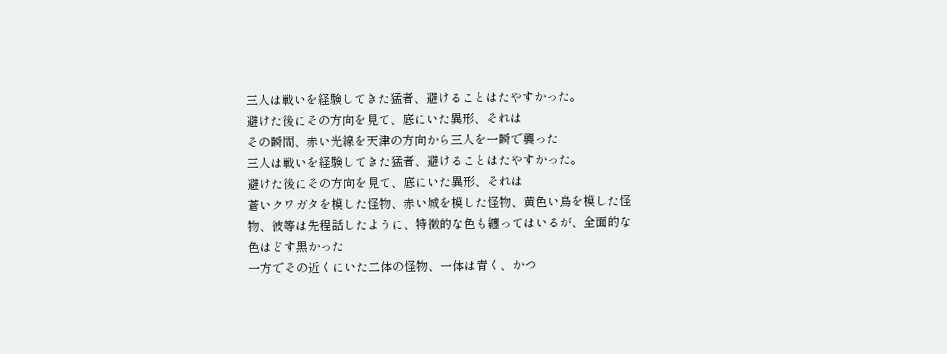三人は戦いを経験してきた猛者、避けることはたやすかった。
避けた後にその方向を見て、底にいた異形、それは
その瞬間、赤い光線を天津の方向から三人を一瞬で襲った
三人は戦いを経験してきた猛者、避けることはたやすかった。
避けた後にその方向を見て、底にいた異形、それは
蒼いクワガタを模した怪物、赤い城を模した怪物、黄色い鳥を模した怪物、彼等は先程話したように、特徴的な色も纏ってはいるが、全面的な色はどす黒かった
一方でその近くにいた二体の怪物、一体は青く、かつ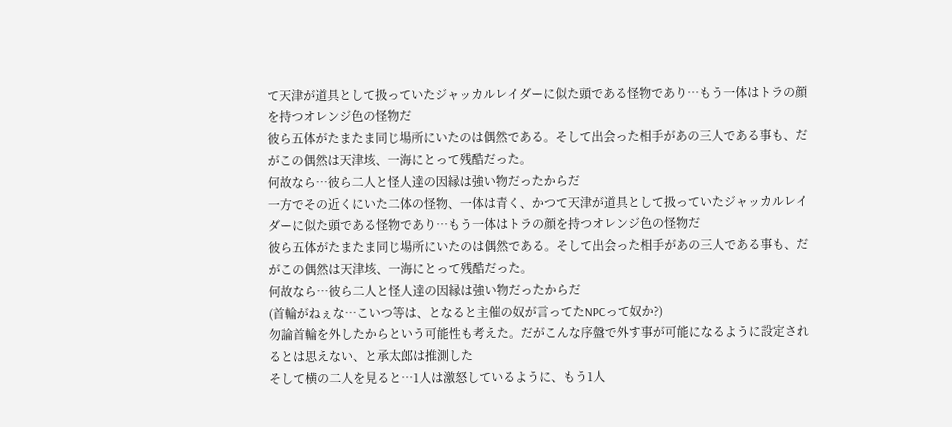て天津が道具として扱っていたジャッカルレイダーに似た頭である怪物であり…もう一体はトラの顔を持つオレンジ色の怪物だ
彼ら五体がたまたま同じ場所にいたのは偶然である。そして出会った相手があの三人である事も、だがこの偶然は天津垓、一海にとって残酷だった。
何故なら…彼ら二人と怪人達の因縁は強い物だったからだ
一方でその近くにいた二体の怪物、一体は青く、かつて天津が道具として扱っていたジャッカルレイダーに似た頭である怪物であり…もう一体はトラの顔を持つオレンジ色の怪物だ
彼ら五体がたまたま同じ場所にいたのは偶然である。そして出会った相手があの三人である事も、だがこの偶然は天津垓、一海にとって残酷だった。
何故なら…彼ら二人と怪人達の因縁は強い物だったからだ
(首輪がねぇな…こいつ等は、となると主催の奴が言ってたNPCって奴か?)
勿論首輪を外したからという可能性も考えた。だがこんな序盤で外す事が可能になるように設定されるとは思えない、と承太郎は推測した
そして横の二人を見ると…1人は激怒しているように、もう1人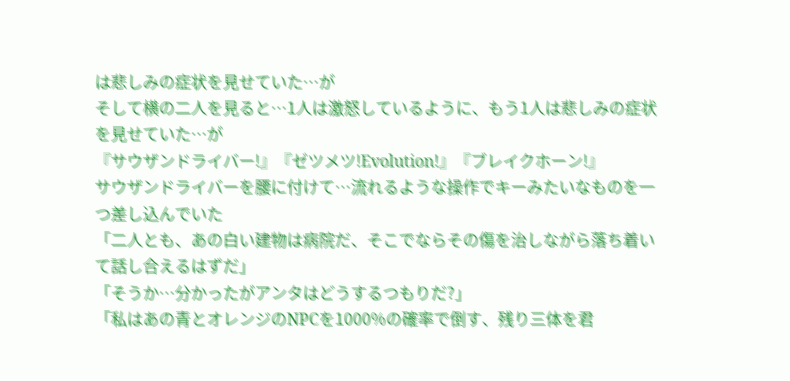は悲しみの症状を見せていた…が
そして横の二人を見ると…1人は激怒しているように、もう1人は悲しみの症状を見せていた…が
『サウザンドライバー!』『ゼツメツ!Evolution!』『ブレイクホーン!』
サウザンドライバーを腰に付けて…流れるような操作でキーみたいなものを一つ差し込んでいた
「二人とも、あの白い建物は病院だ、そこでならその傷を治しながら落ち着いて話し合えるはずだ」
「そうか…分かったがアンタはどうするつもりだ?」
「私はあの青とオレンジのNPCを1000%の確率で倒す、残り三体を君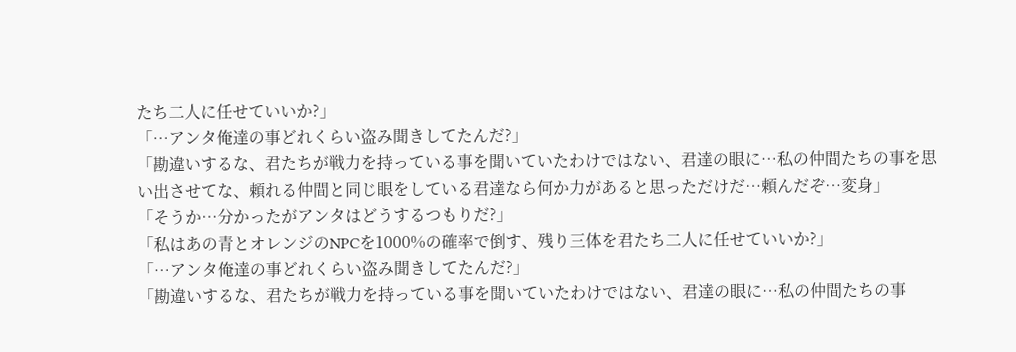たち二人に任せていいか?」
「…アンタ俺達の事どれくらい盗み聞きしてたんだ?」
「勘違いするな、君たちが戦力を持っている事を聞いていたわけではない、君達の眼に…私の仲間たちの事を思い出させてな、頼れる仲間と同じ眼をしている君達なら何か力があると思っただけだ…頼んだぞ…変身」
「そうか…分かったがアンタはどうするつもりだ?」
「私はあの青とオレンジのNPCを1000%の確率で倒す、残り三体を君たち二人に任せていいか?」
「…アンタ俺達の事どれくらい盗み聞きしてたんだ?」
「勘違いするな、君たちが戦力を持っている事を聞いていたわけではない、君達の眼に…私の仲間たちの事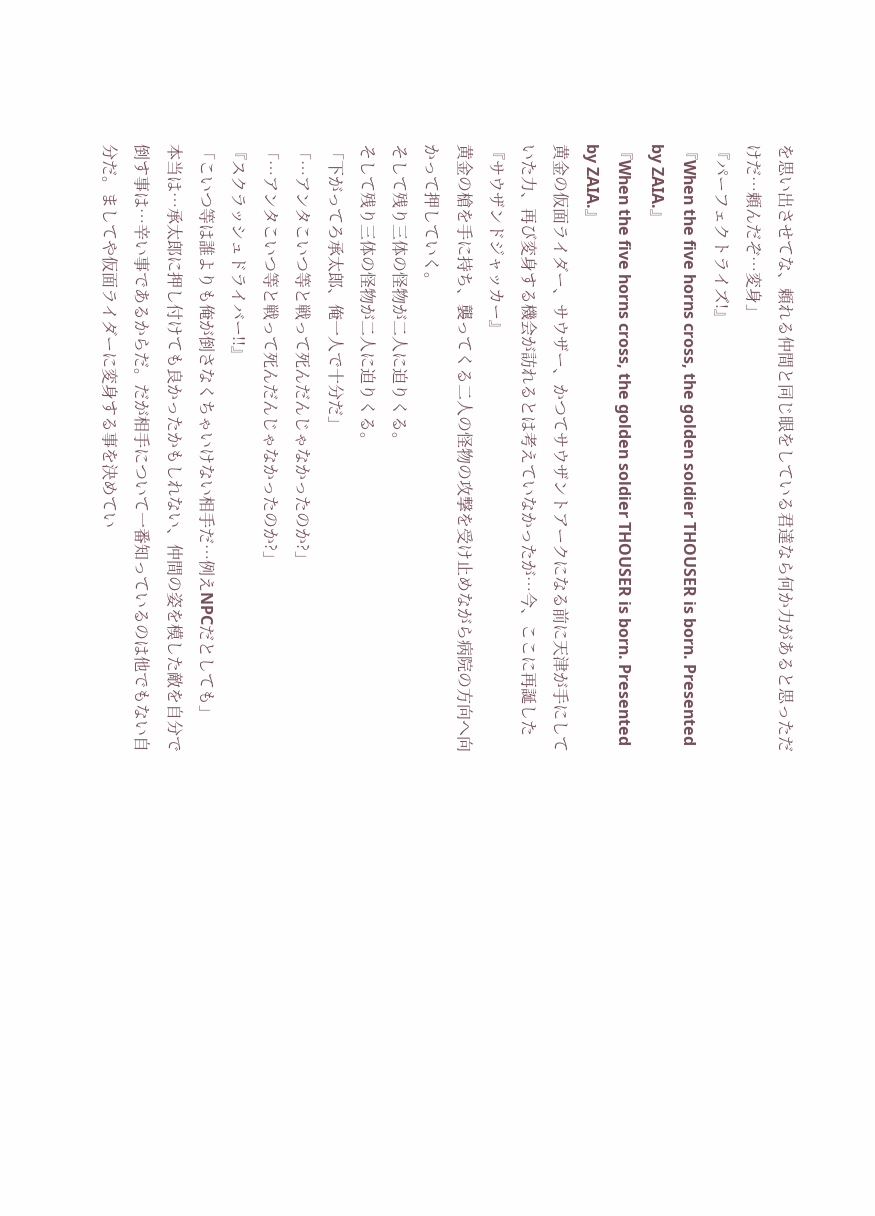を思い出させてな、頼れる仲間と同じ眼をしている君達なら何か力があると思っただけだ…頼んだぞ…変身」
『パーフェクトライズ!』
『When the five horns cross, the golden soldier THOUSER is born. Presented by ZAIA.』
『When the five horns cross, the golden soldier THOUSER is born. Presented by ZAIA.』
黄金の仮面ライダー、サウザー、かつてサウザントアークになる前に天津が手にしていた力、再び変身する機会が訪れるとは考えていなかったが…今、ここに再誕した
『サウザンドジャッカー』
黄金の槍を手に持ち、襲ってくる二人の怪物の攻撃を受け止めながら病院の方向へ向かって押していく。
そして残り三体の怪物が二人に迫りくる。
そして残り三体の怪物が二人に迫りくる。
「下がってろ承太郎、俺一人で十分だ」
「…アンタこいつ等と戦って死んだんじゃなかったのか?」
「…アンタこいつ等と戦って死んだんじゃなかったのか?」
『スクラッシュドライバー!!』
「こいつ等は誰よりも俺が倒さなくちゃいけない相手だ…例えNPCだとしても」
本当は…承太郎に押し付けても良かったかもしれない、仲間の姿を模した敵を自分で倒す事は…辛い事であるからだ。だが相手について一番知っているのは他でもない自分だ。ましてや仮面ライダーに変身する事を決めてい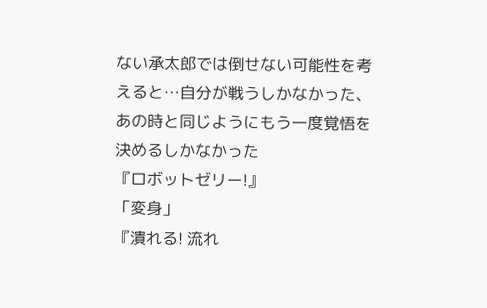ない承太郎では倒せない可能性を考えると…自分が戦うしかなかった、あの時と同じようにもう一度覚悟を決めるしかなかった
『ロボットゼリー!』
「変身」
『潰れる! 流れ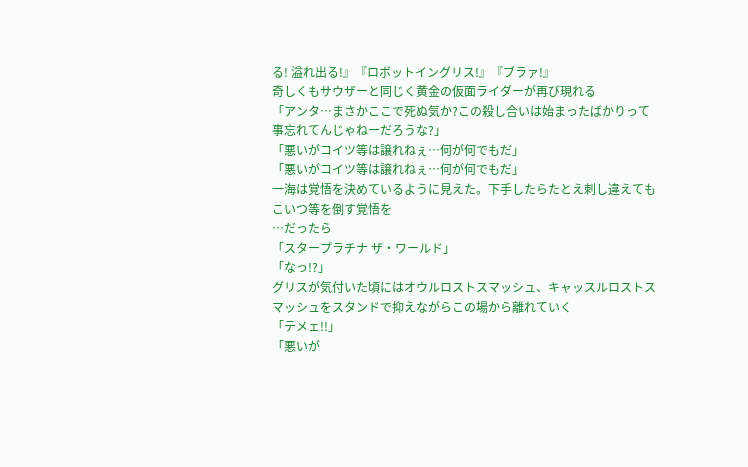る! 溢れ出る!』『ロボットイングリス!』『ブラァ!』
奇しくもサウザーと同じく黄金の仮面ライダーが再び現れる
「アンタ…まさかここで死ぬ気か?この殺し合いは始まったばかりって事忘れてんじゃねーだろうな?」
「悪いがコイツ等は譲れねぇ…何が何でもだ」
「悪いがコイツ等は譲れねぇ…何が何でもだ」
一海は覚悟を決めているように見えた。下手したらたとえ刺し違えてもこいつ等を倒す覚悟を
…だったら
「スタープラチナ ザ・ワールド」
「なっ!?」
グリスが気付いた頃にはオウルロストスマッシュ、キャッスルロストスマッシュをスタンドで抑えながらこの場から離れていく
「テメェ!!」
「悪いが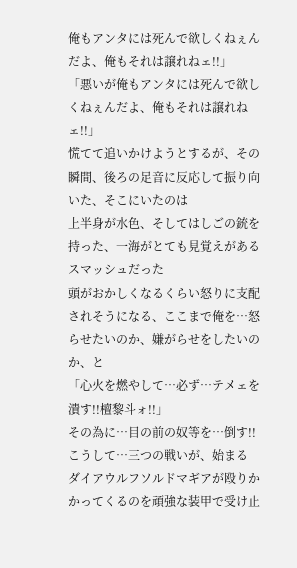俺もアンタには死んで欲しくねぇんだよ、俺もそれは譲れねェ!!」
「悪いが俺もアンタには死んで欲しくねぇんだよ、俺もそれは譲れねェ!!」
慌てて追いかけようとするが、その瞬間、後ろの足音に反応して振り向いた、そこにいたのは
上半身が水色、そしてはしごの銃を持った、一海がとても見覚えがあるスマッシュだった
頭がおかしくなるくらい怒りに支配されそうになる、ここまで俺を…怒らせたいのか、嫌がらせをしたいのか、と
「心火を燃やして…必ず…テメェを潰す!!檀黎斗ォ!!」
その為に…目の前の奴等を…倒す!!
こうして…三つの戦いが、始まる
ダイアウルフソルドマギアが殴りかかってくるのを頑強な装甲で受け止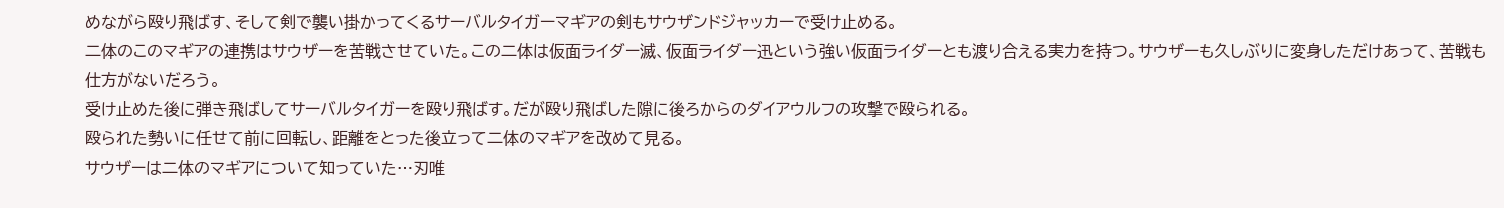めながら殴り飛ばす、そして剣で襲い掛かってくるサーバルタイガーマギアの剣もサウザンドジャッカーで受け止める。
二体のこのマギアの連携はサウザーを苦戦させていた。この二体は仮面ライダー滅、仮面ライダー迅という強い仮面ライダーとも渡り合える実力を持つ。サウザーも久しぶりに変身しただけあって、苦戦も仕方がないだろう。
受け止めた後に弾き飛ばしてサーバルタイガーを殴り飛ばす。だが殴り飛ばした隙に後ろからのダイアウルフの攻撃で殴られる。
殴られた勢いに任せて前に回転し、距離をとった後立って二体のマギアを改めて見る。
サウザーは二体のマギアについて知っていた…刃唯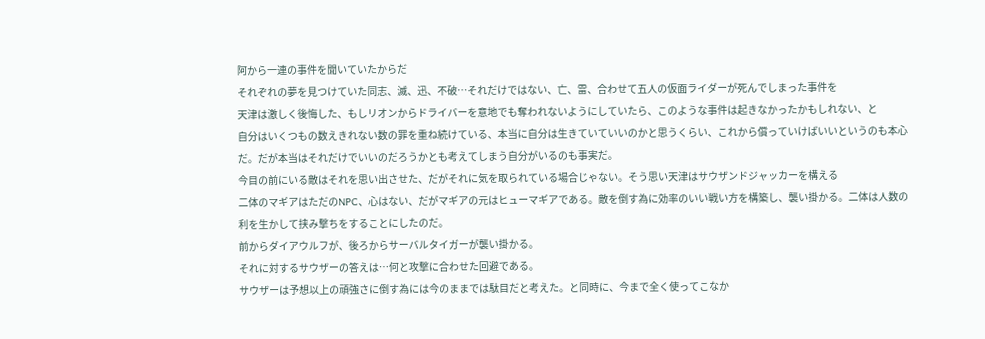阿から一連の事件を聞いていたからだ
それぞれの夢を見つけていた同志、滅、迅、不破…それだけではない、亡、雷、合わせて五人の仮面ライダーが死んでしまった事件を
天津は激しく後悔した、もしリオンからドライバーを意地でも奪われないようにしていたら、このような事件は起きなかったかもしれない、と
自分はいくつもの数えきれない数の罪を重ね続けている、本当に自分は生きていていいのかと思うくらい、これから償っていけばいいというのも本心だ。だが本当はそれだけでいいのだろうかとも考えてしまう自分がいるのも事実だ。
今目の前にいる敵はそれを思い出させた、だがそれに気を取られている場合じゃない。そう思い天津はサウザンドジャッカーを構える
二体のマギアはただのNPC、心はない、だがマギアの元はヒューマギアである。敵を倒す為に効率のいい戦い方を構築し、襲い掛かる。二体は人数の利を生かして挟み撃ちをすることにしたのだ。
前からダイアウルフが、後ろからサーバルタイガーが襲い掛かる。
それに対するサウザーの答えは…何と攻撃に合わせた回避である。
サウザーは予想以上の頑強さに倒す為には今のままでは駄目だと考えた。と同時に、今まで全く使ってこなか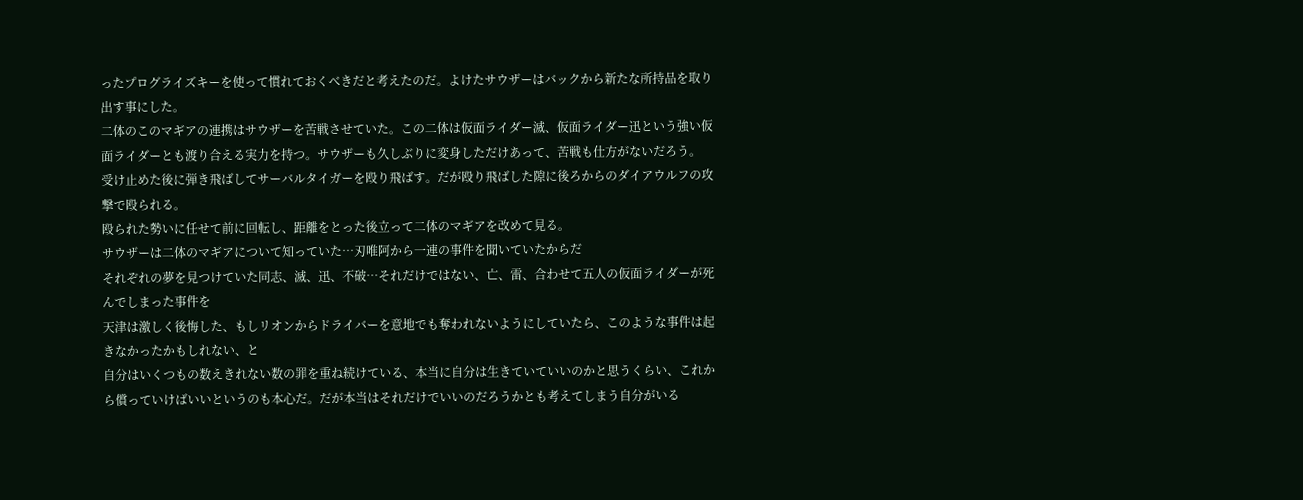ったプログライズキーを使って慣れておくべきだと考えたのだ。よけたサウザーはバックから新たな所持品を取り出す事にした。
二体のこのマギアの連携はサウザーを苦戦させていた。この二体は仮面ライダー滅、仮面ライダー迅という強い仮面ライダーとも渡り合える実力を持つ。サウザーも久しぶりに変身しただけあって、苦戦も仕方がないだろう。
受け止めた後に弾き飛ばしてサーバルタイガーを殴り飛ばす。だが殴り飛ばした隙に後ろからのダイアウルフの攻撃で殴られる。
殴られた勢いに任せて前に回転し、距離をとった後立って二体のマギアを改めて見る。
サウザーは二体のマギアについて知っていた…刃唯阿から一連の事件を聞いていたからだ
それぞれの夢を見つけていた同志、滅、迅、不破…それだけではない、亡、雷、合わせて五人の仮面ライダーが死んでしまった事件を
天津は激しく後悔した、もしリオンからドライバーを意地でも奪われないようにしていたら、このような事件は起きなかったかもしれない、と
自分はいくつもの数えきれない数の罪を重ね続けている、本当に自分は生きていていいのかと思うくらい、これから償っていけばいいというのも本心だ。だが本当はそれだけでいいのだろうかとも考えてしまう自分がいる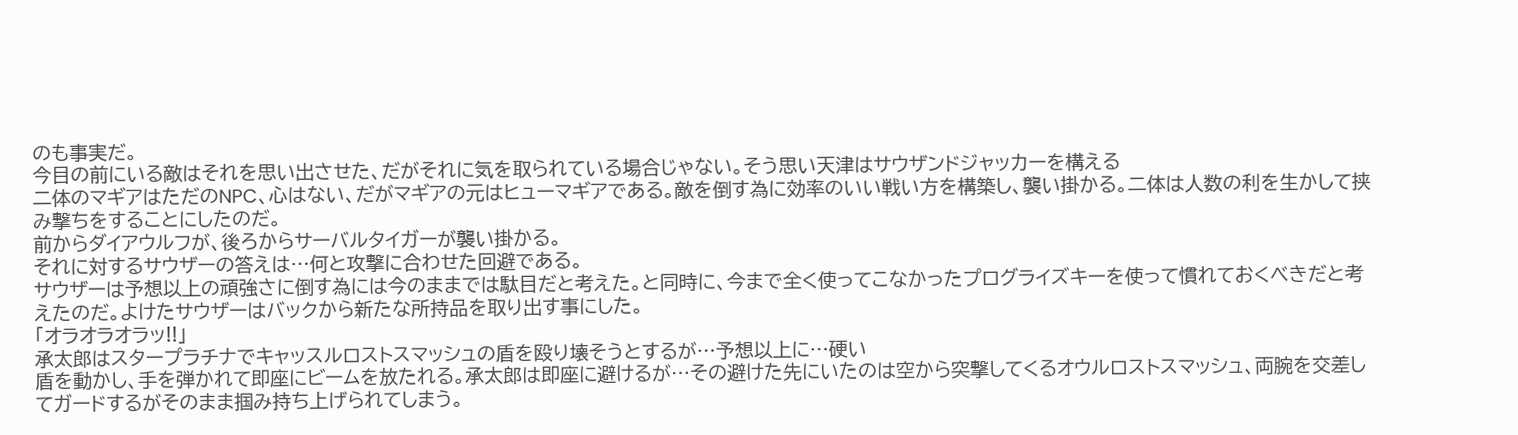のも事実だ。
今目の前にいる敵はそれを思い出させた、だがそれに気を取られている場合じゃない。そう思い天津はサウザンドジャッカーを構える
二体のマギアはただのNPC、心はない、だがマギアの元はヒューマギアである。敵を倒す為に効率のいい戦い方を構築し、襲い掛かる。二体は人数の利を生かして挟み撃ちをすることにしたのだ。
前からダイアウルフが、後ろからサーバルタイガーが襲い掛かる。
それに対するサウザーの答えは…何と攻撃に合わせた回避である。
サウザーは予想以上の頑強さに倒す為には今のままでは駄目だと考えた。と同時に、今まで全く使ってこなかったプログライズキーを使って慣れておくべきだと考えたのだ。よけたサウザーはバックから新たな所持品を取り出す事にした。
「オラオラオラッ!!」
承太郎はスタープラチナでキャッスルロストスマッシュの盾を殴り壊そうとするが…予想以上に…硬い
盾を動かし、手を弾かれて即座にビームを放たれる。承太郎は即座に避けるが…その避けた先にいたのは空から突撃してくるオウルロストスマッシュ、両腕を交差してガードするがそのまま掴み持ち上げられてしまう。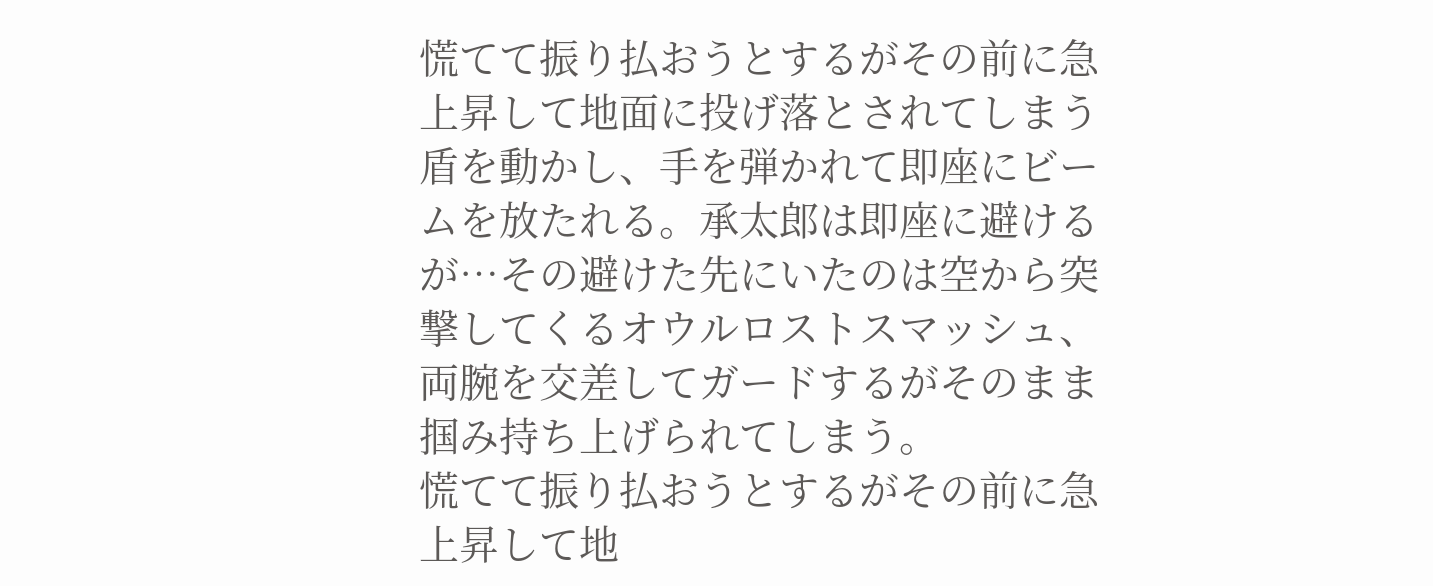慌てて振り払おうとするがその前に急上昇して地面に投げ落とされてしまう
盾を動かし、手を弾かれて即座にビームを放たれる。承太郎は即座に避けるが…その避けた先にいたのは空から突撃してくるオウルロストスマッシュ、両腕を交差してガードするがそのまま掴み持ち上げられてしまう。
慌てて振り払おうとするがその前に急上昇して地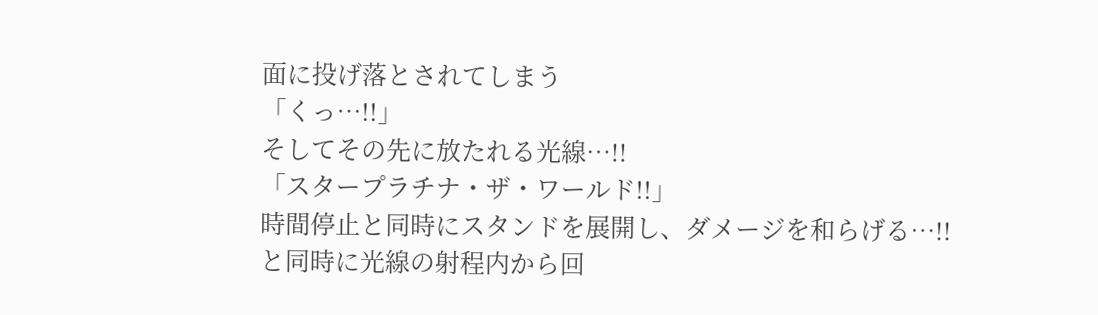面に投げ落とされてしまう
「くっ…!!」
そしてその先に放たれる光線…!!
「スタープラチナ・ザ・ワールド!!」
時間停止と同時にスタンドを展開し、ダメージを和らげる…!!
と同時に光線の射程内から回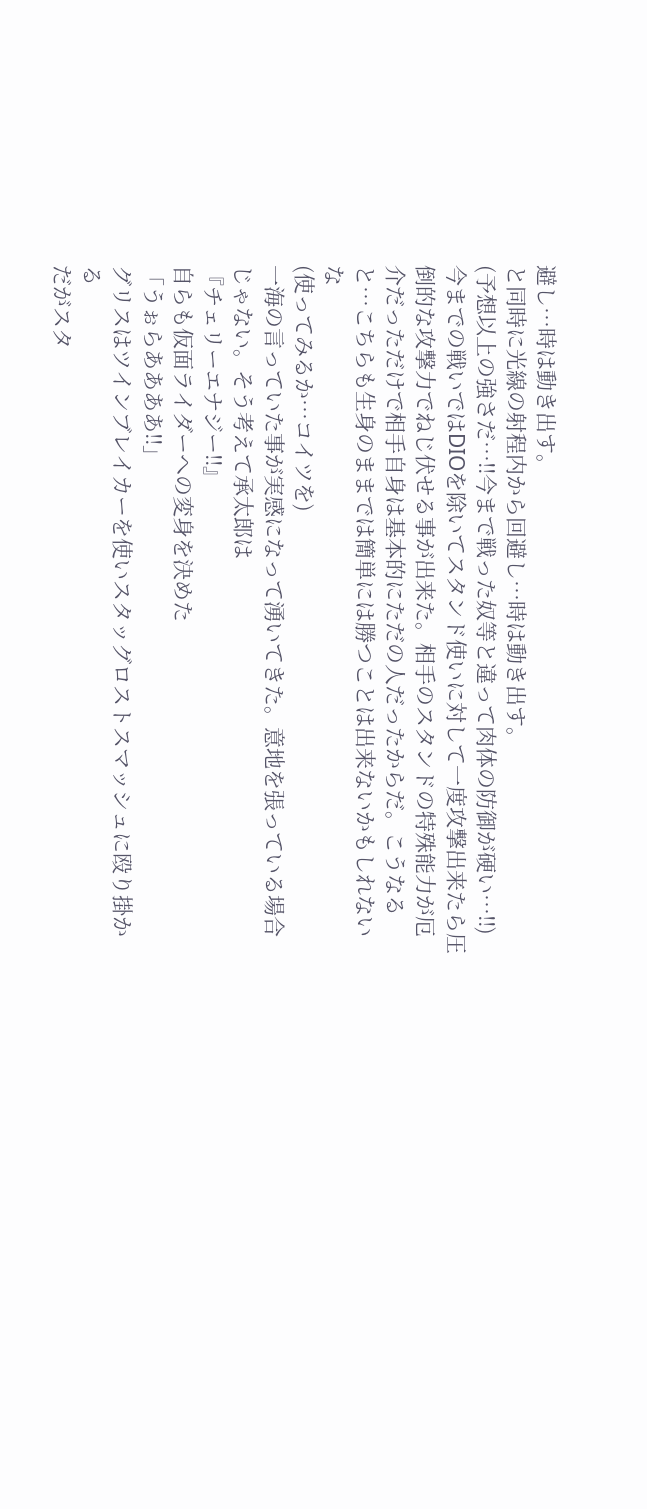避し…時は動き出す。
と同時に光線の射程内から回避し…時は動き出す。
(予想以上の強さだ…!!今まで戦った奴等と違って肉体の防御が硬い…!!)
今までの戦いではDIOを除いてスタンド使いに対して一度攻撃出来たら圧倒的な攻撃力でねじ伏せる事が出来た。相手のスタンドの特殊能力が厄介だっただけで相手自身は基本的にただの人だったからだ。こうなると…こちらも生身のままでは簡単には勝つことは出来ないかもしれないな
(使ってみるか…コイツを)
一海の言っていた事が実感になって湧いてきた。意地を張っている場合じゃない。そう考えて承太郎は
『チェリーエナジー!!』
自らも仮面ライダーへの変身を決めた
「うぉらああああ!!」
グリスはツインブレイカーを使いスタッグロストスマッシュに殴り掛かる
だがスタ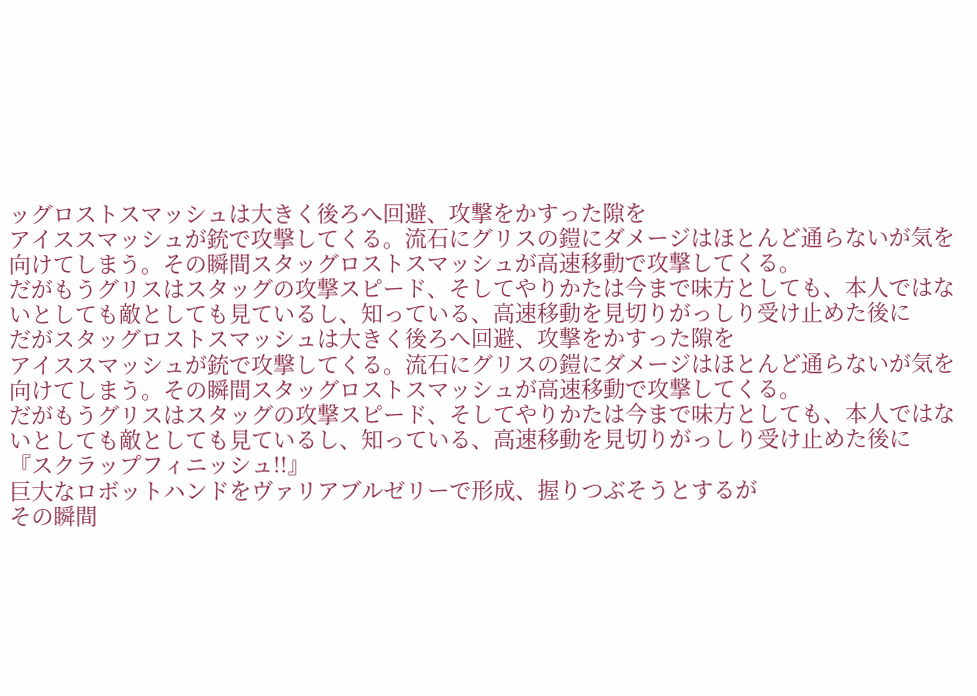ッグロストスマッシュは大きく後ろへ回避、攻撃をかすった隙を
アイススマッシュが銃で攻撃してくる。流石にグリスの鎧にダメージはほとんど通らないが気を向けてしまう。その瞬間スタッグロストスマッシュが高速移動で攻撃してくる。
だがもうグリスはスタッグの攻撃スピード、そしてやりかたは今まで味方としても、本人ではないとしても敵としても見ているし、知っている、高速移動を見切りがっしり受け止めた後に
だがスタッグロストスマッシュは大きく後ろへ回避、攻撃をかすった隙を
アイススマッシュが銃で攻撃してくる。流石にグリスの鎧にダメージはほとんど通らないが気を向けてしまう。その瞬間スタッグロストスマッシュが高速移動で攻撃してくる。
だがもうグリスはスタッグの攻撃スピード、そしてやりかたは今まで味方としても、本人ではないとしても敵としても見ているし、知っている、高速移動を見切りがっしり受け止めた後に
『スクラップフィニッシュ!!』
巨大なロボットハンドをヴァリアブルゼリーで形成、握りつぶそうとするが
その瞬間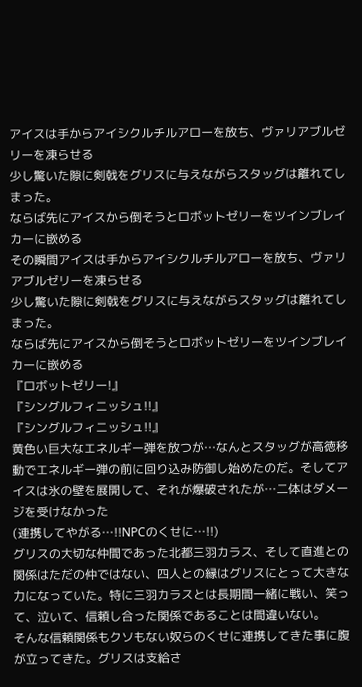アイスは手からアイシクルチルアローを放ち、ヴァリアブルゼリーを凍らせる
少し驚いた隙に剣戟をグリスに与えながらスタッグは離れてしまった。
ならば先にアイスから倒そうとロボットゼリーをツインブレイカーに嵌める
その瞬間アイスは手からアイシクルチルアローを放ち、ヴァリアブルゼリーを凍らせる
少し驚いた隙に剣戟をグリスに与えながらスタッグは離れてしまった。
ならば先にアイスから倒そうとロボットゼリーをツインブレイカーに嵌める
『ロボットゼリー!』
『シングルフィニッシュ!!』
『シングルフィニッシュ!!』
黄色い巨大なエネルギー弾を放つが…なんとスタッグが高徳移動でエネルギー弾の前に回り込み防御し始めたのだ。そしてアイスは氷の壁を展開して、それが爆破されたが…二体はダメージを受けなかった
(連携してやがる…!!NPCのくせに…!!)
グリスの大切な仲間であった北都三羽カラス、そして直進との関係はただの仲ではない、四人との縁はグリスにとって大きな力になっていた。特に三羽カラスとは長期間一緒に戦い、笑って、泣いて、信頼し合った関係であることは間違いない。
そんな信頼関係もクソもない奴らのくせに連携してきた事に腹が立ってきた。グリスは支給さ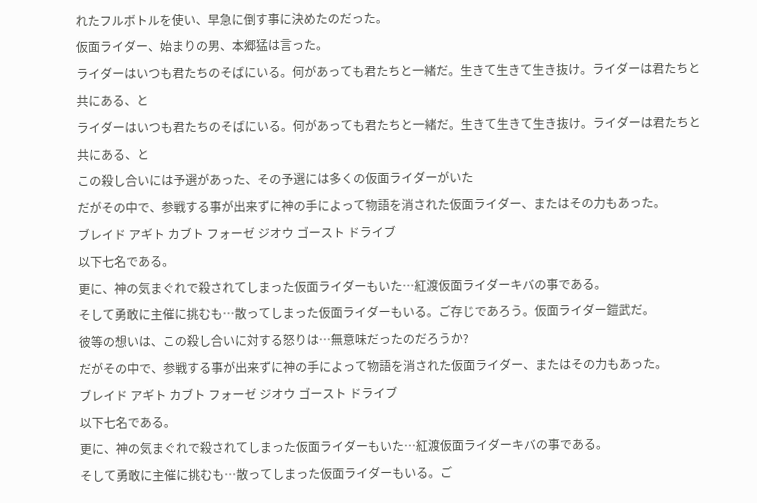れたフルボトルを使い、早急に倒す事に決めたのだった。
仮面ライダー、始まりの男、本郷猛は言った。
ライダーはいつも君たちのそばにいる。何があっても君たちと一緒だ。生きて生きて生き抜け。ライダーは君たちと共にある、と
ライダーはいつも君たちのそばにいる。何があっても君たちと一緒だ。生きて生きて生き抜け。ライダーは君たちと共にある、と
この殺し合いには予選があった、その予選には多くの仮面ライダーがいた
だがその中で、参戦する事が出来ずに神の手によって物語を消された仮面ライダー、またはその力もあった。
ブレイド アギト カブト フォーゼ ジオウ ゴースト ドライブ
以下七名である。
更に、神の気まぐれで殺されてしまった仮面ライダーもいた…紅渡仮面ライダーキバの事である。
そして勇敢に主催に挑むも…散ってしまった仮面ライダーもいる。ご存じであろう。仮面ライダー鎧武だ。
彼等の想いは、この殺し合いに対する怒りは…無意味だったのだろうか?
だがその中で、参戦する事が出来ずに神の手によって物語を消された仮面ライダー、またはその力もあった。
ブレイド アギト カブト フォーゼ ジオウ ゴースト ドライブ
以下七名である。
更に、神の気まぐれで殺されてしまった仮面ライダーもいた…紅渡仮面ライダーキバの事である。
そして勇敢に主催に挑むも…散ってしまった仮面ライダーもいる。ご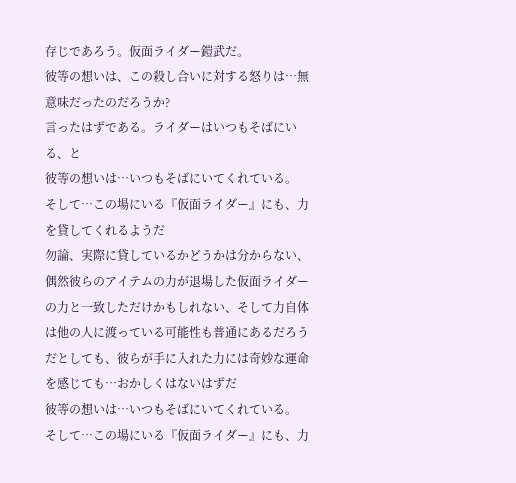存じであろう。仮面ライダー鎧武だ。
彼等の想いは、この殺し合いに対する怒りは…無意味だったのだろうか?
言ったはずである。ライダーはいつもそばにいる、と
彼等の想いは…いつもそばにいてくれている。
そして…この場にいる『仮面ライダー』にも、力を貸してくれるようだ
勿論、実際に貸しているかどうかは分からない、偶然彼らのアイテムの力が退場した仮面ライダーの力と一致しただけかもしれない、そして力自体は他の人に渡っている可能性も普通にあるだろう
だとしても、彼らが手に入れた力には奇妙な運命を感じても…おかしくはないはずだ
彼等の想いは…いつもそばにいてくれている。
そして…この場にいる『仮面ライダー』にも、力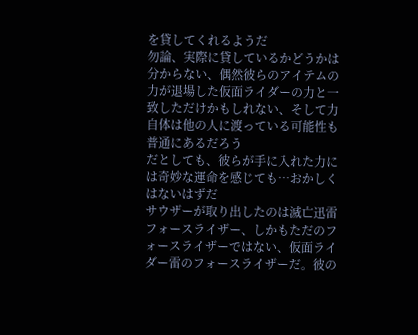を貸してくれるようだ
勿論、実際に貸しているかどうかは分からない、偶然彼らのアイテムの力が退場した仮面ライダーの力と一致しただけかもしれない、そして力自体は他の人に渡っている可能性も普通にあるだろう
だとしても、彼らが手に入れた力には奇妙な運命を感じても…おかしくはないはずだ
サウザーが取り出したのは滅亡迅雷フォースライザー、しかもただのフォースライザーではない、仮面ライダー雷のフォースライザーだ。彼の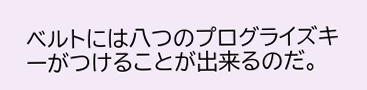ベルトには八つのプログライズキーがつけることが出来るのだ。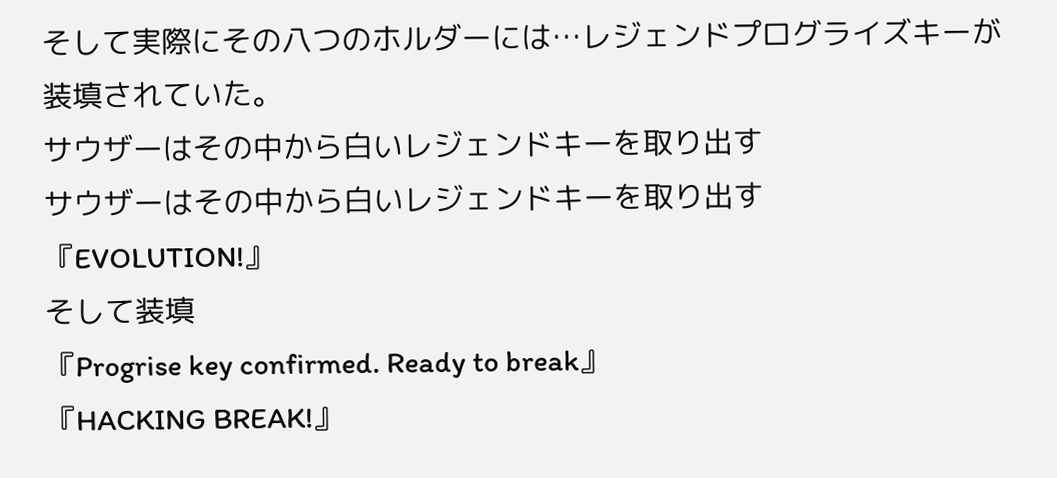そして実際にその八つのホルダーには…レジェンドプログライズキーが装填されていた。
サウザーはその中から白いレジェンドキーを取り出す
サウザーはその中から白いレジェンドキーを取り出す
『EVOLUTION!』
そして装填
『Progrise key confirmed. Ready to break』
『HACKING BREAK!』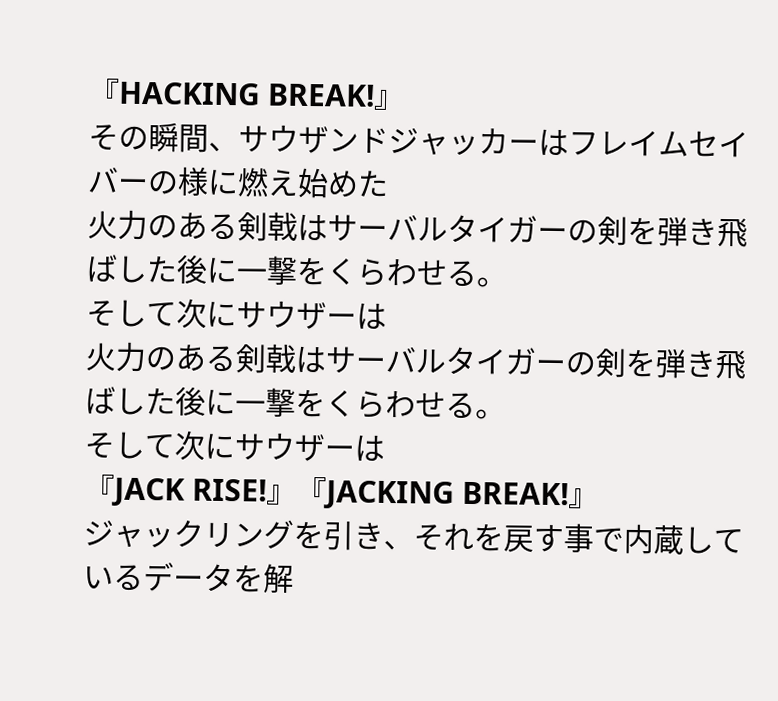『HACKING BREAK!』
その瞬間、サウザンドジャッカーはフレイムセイバーの様に燃え始めた
火力のある剣戟はサーバルタイガーの剣を弾き飛ばした後に一撃をくらわせる。
そして次にサウザーは
火力のある剣戟はサーバルタイガーの剣を弾き飛ばした後に一撃をくらわせる。
そして次にサウザーは
『JACK RISE!』『JACKING BREAK!』
ジャックリングを引き、それを戻す事で内蔵しているデータを解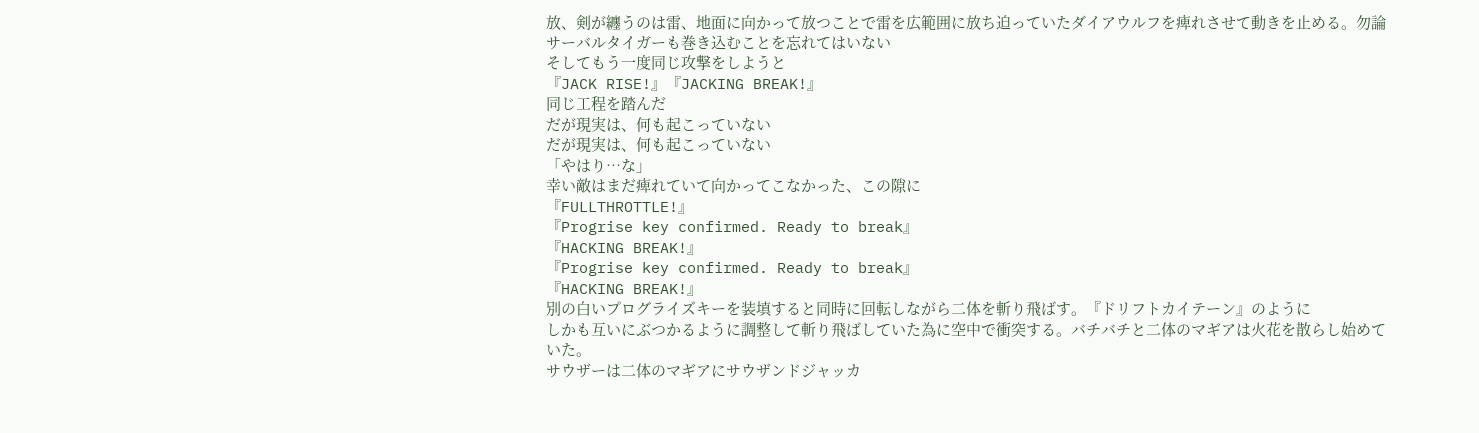放、剣が纏うのは雷、地面に向かって放つことで雷を広範囲に放ち迫っていたダイアウルフを痺れさせて動きを止める。勿論サーバルタイガーも巻き込むことを忘れてはいない
そしてもう一度同じ攻撃をしようと
『JACK RISE!』『JACKING BREAK!』
同じ工程を踏んだ
だが現実は、何も起こっていない
だが現実は、何も起こっていない
「やはり…な」
幸い敵はまだ痺れていて向かってこなかった、この隙に
『FULLTHROTTLE!』
『Progrise key confirmed. Ready to break』
『HACKING BREAK!』
『Progrise key confirmed. Ready to break』
『HACKING BREAK!』
別の白いプログライズキーを装填すると同時に回転しながら二体を斬り飛ばす。『ドリフトカイテーン』のように
しかも互いにぶつかるように調整して斬り飛ばしていた為に空中で衝突する。バチバチと二体のマギアは火花を散らし始めていた。
サウザーは二体のマギアにサウザンドジャッカ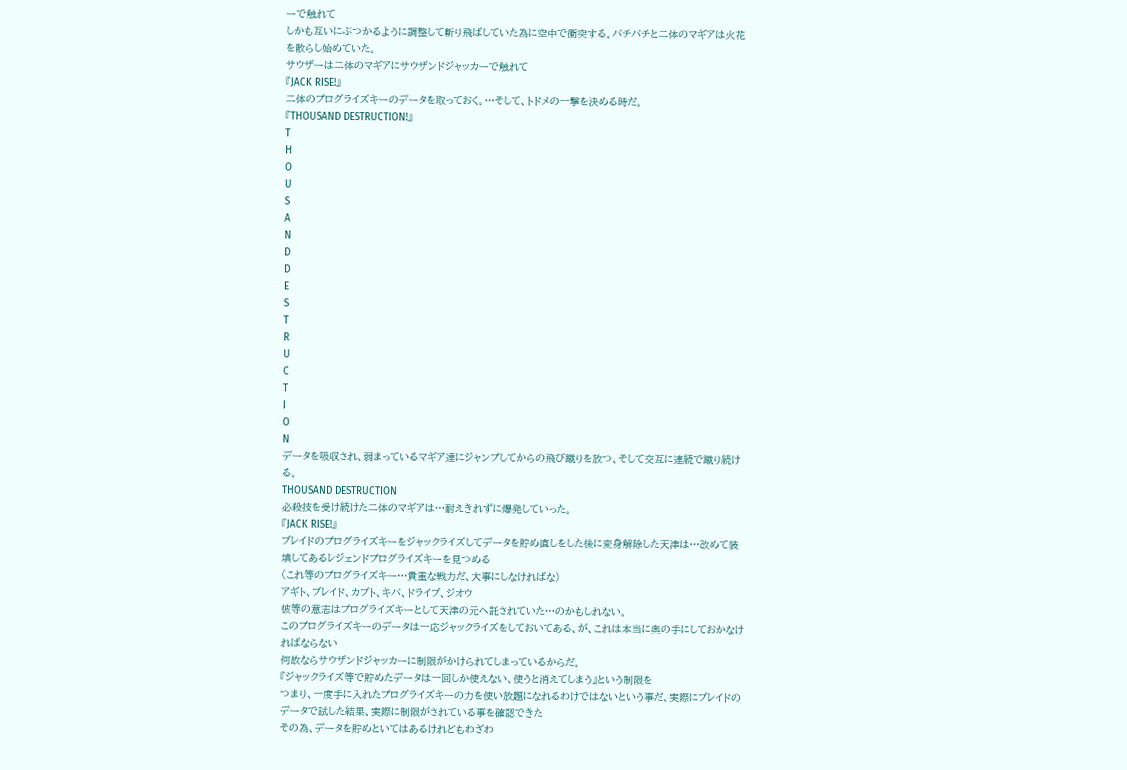ーで触れて
しかも互いにぶつかるように調整して斬り飛ばしていた為に空中で衝突する。バチバチと二体のマギアは火花を散らし始めていた。
サウザーは二体のマギアにサウザンドジャッカーで触れて
『JACK RISE!』
二体のプログライズキーのデータを取っておく。…そして、トドメの一撃を決める時だ。
『THOUSAND DESTRUCTION!』
T
H
O
U
S
A
N
D
D
E
S
T
R
U
C
T
I
O
N
データを吸収され、弱まっているマギア達にジャンプしてからの飛び蹴りを放つ、そして交互に連続で蹴り続ける。
THOUSAND DESTRUCTION
必殺技を受け続けた二体のマギアは…耐えきれずに爆発していった。
『JACK RISE!』
ブレイドのプログライズキーをジャックライズしてデータを貯め直しをした後に変身解除した天津は…改めて装填してあるレジェンドプログライズキーを見つめる
(これ等のプログライズキー…貴重な戦力だ、大事にしなければな)
アギト、ブレイド、カブト、キバ、ドライブ、ジオウ
彼等の意志はプログライズキーとして天津の元へ託されていた…のかもしれない。
このプログライズキーのデータは一応ジャックライズをしておいてある、が、これは本当に奥の手にしておかなければならない
何故ならサウザンドジャッカーに制限がかけられてしまっているからだ。
『ジャックライズ等で貯めたデータは一回しか使えない、使うと消えてしまう』という制限を
つまり、一度手に入れたプログライズキーの力を使い放題になれるわけではないという事だ、実際にブレイドのデータで試した結果、実際に制限がされている事を確認できた
その為、データを貯めといてはあるけれどもわざわ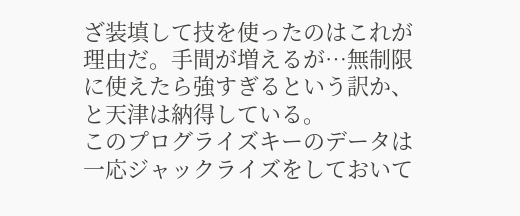ざ装填して技を使ったのはこれが理由だ。手間が増えるが…無制限に使えたら強すぎるという訳か、と天津は納得している。
このプログライズキーのデータは一応ジャックライズをしておいて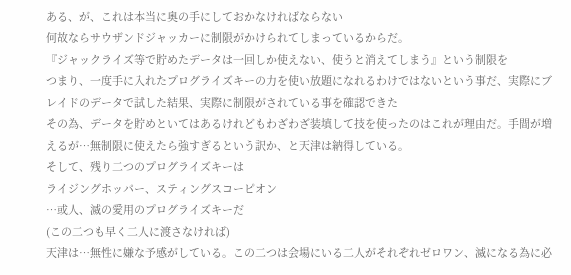ある、が、これは本当に奥の手にしておかなければならない
何故ならサウザンドジャッカーに制限がかけられてしまっているからだ。
『ジャックライズ等で貯めたデータは一回しか使えない、使うと消えてしまう』という制限を
つまり、一度手に入れたプログライズキーの力を使い放題になれるわけではないという事だ、実際にブレイドのデータで試した結果、実際に制限がされている事を確認できた
その為、データを貯めといてはあるけれどもわざわざ装填して技を使ったのはこれが理由だ。手間が増えるが…無制限に使えたら強すぎるという訳か、と天津は納得している。
そして、残り二つのプログライズキーは
ライジングホッパー、スティングスコーピオン
…或人、滅の愛用のプログライズキーだ
(この二つも早く二人に渡さなければ)
天津は…無性に嫌な予感がしている。この二つは会場にいる二人がそれぞれゼロワン、滅になる為に必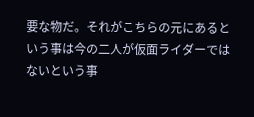要な物だ。それがこちらの元にあるという事は今の二人が仮面ライダーではないという事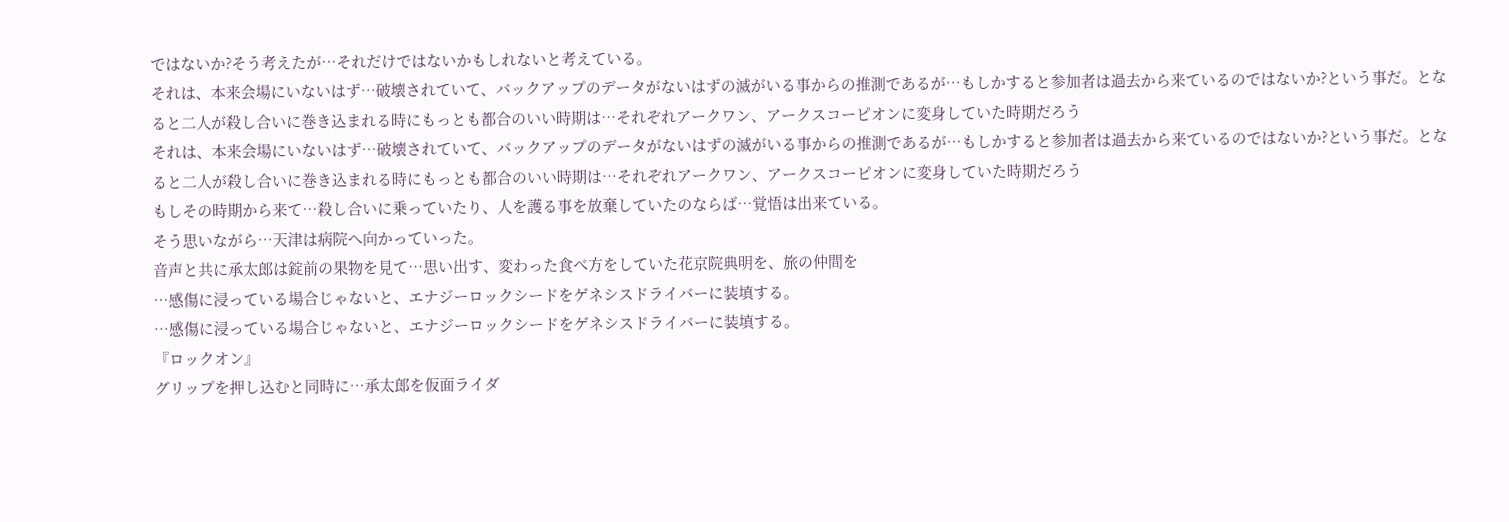ではないか?そう考えたが…それだけではないかもしれないと考えている。
それは、本来会場にいないはず…破壊されていて、バックアップのデータがないはずの滅がいる事からの推測であるが…もしかすると参加者は過去から来ているのではないか?という事だ。となると二人が殺し合いに巻き込まれる時にもっとも都合のいい時期は…それぞれアークワン、アークスコーピオンに変身していた時期だろう
それは、本来会場にいないはず…破壊されていて、バックアップのデータがないはずの滅がいる事からの推測であるが…もしかすると参加者は過去から来ているのではないか?という事だ。となると二人が殺し合いに巻き込まれる時にもっとも都合のいい時期は…それぞれアークワン、アークスコーピオンに変身していた時期だろう
もしその時期から来て…殺し合いに乗っていたり、人を護る事を放棄していたのならば…覚悟は出来ている。
そう思いながら…天津は病院へ向かっていった。
音声と共に承太郎は錠前の果物を見て…思い出す、変わった食べ方をしていた花京院典明を、旅の仲間を
…感傷に浸っている場合じゃないと、エナジーロックシードをゲネシスドライバーに装填する。
…感傷に浸っている場合じゃないと、エナジーロックシードをゲネシスドライバーに装填する。
『ロックオン』
グリップを押し込むと同時に…承太郎を仮面ライダ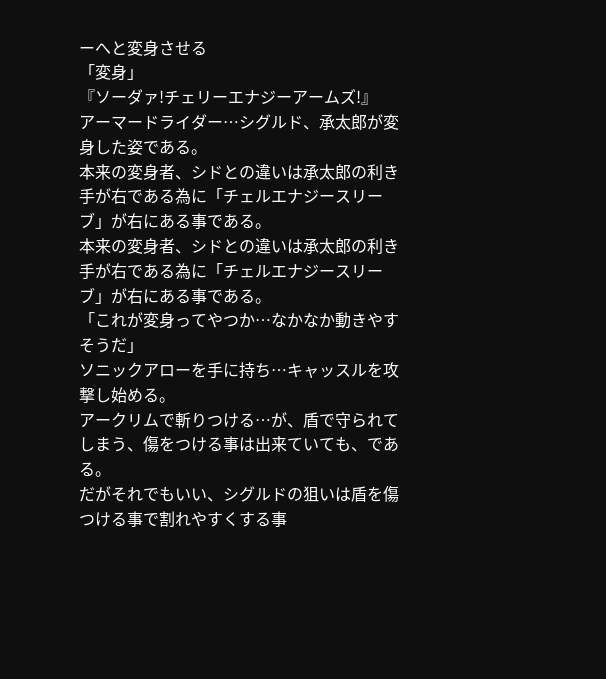ーへと変身させる
「変身」
『ソーダァ!チェリーエナジーアームズ!』
アーマードライダー…シグルド、承太郎が変身した姿である。
本来の変身者、シドとの違いは承太郎の利き手が右である為に「チェルエナジースリーブ」が右にある事である。
本来の変身者、シドとの違いは承太郎の利き手が右である為に「チェルエナジースリーブ」が右にある事である。
「これが変身ってやつか…なかなか動きやすそうだ」
ソニックアローを手に持ち…キャッスルを攻撃し始める。
アークリムで斬りつける…が、盾で守られてしまう、傷をつける事は出来ていても、である。
だがそれでもいい、シグルドの狙いは盾を傷つける事で割れやすくする事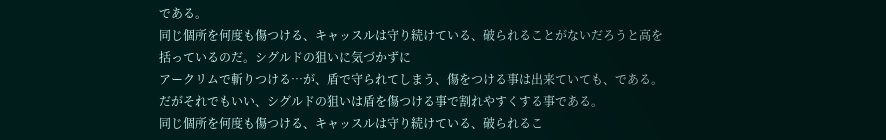である。
同じ個所を何度も傷つける、キャッスルは守り続けている、破られることがないだろうと高を括っているのだ。シグルドの狙いに気づかずに
アークリムで斬りつける…が、盾で守られてしまう、傷をつける事は出来ていても、である。
だがそれでもいい、シグルドの狙いは盾を傷つける事で割れやすくする事である。
同じ個所を何度も傷つける、キャッスルは守り続けている、破られるこ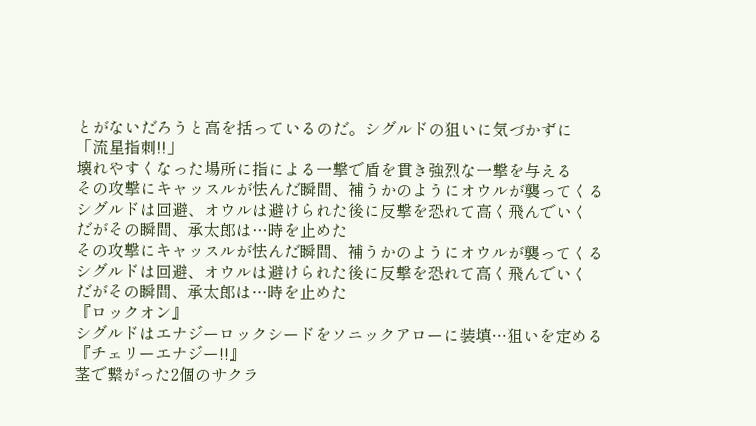とがないだろうと高を括っているのだ。シグルドの狙いに気づかずに
「流星指刺!!」
壊れやすくなった場所に指による一撃で盾を貫き強烈な一撃を与える
その攻撃にキャッスルが怯んだ瞬間、補うかのようにオウルが襲ってくる
シグルドは回避、オウルは避けられた後に反撃を恐れて高く飛んでいく
だがその瞬間、承太郎は…時を止めた
その攻撃にキャッスルが怯んだ瞬間、補うかのようにオウルが襲ってくる
シグルドは回避、オウルは避けられた後に反撃を恐れて高く飛んでいく
だがその瞬間、承太郎は…時を止めた
『ロックオン』
シグルドはエナジーロックシードをソニックアローに装填…狙いを定める
『チェリーエナジー!!』
茎で繋がった2個のサクラ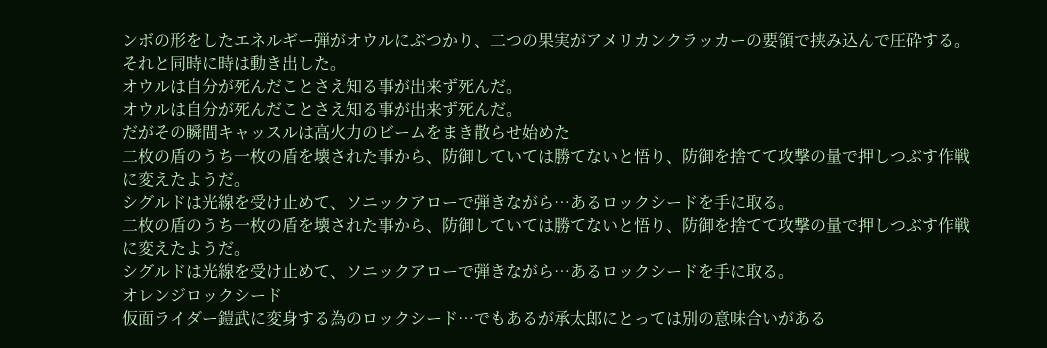ンボの形をしたエネルギー弾がオウルにぶつかり、二つの果実がアメリカンクラッカーの要領で挟み込んで圧砕する。それと同時に時は動き出した。
オウルは自分が死んだことさえ知る事が出来ず死んだ。
オウルは自分が死んだことさえ知る事が出来ず死んだ。
だがその瞬間キャッスルは高火力のビームをまき散らせ始めた
二枚の盾のうち一枚の盾を壊された事から、防御していては勝てないと悟り、防御を捨てて攻撃の量で押しつぶす作戦に変えたようだ。
シグルドは光線を受け止めて、ソニックアローで弾きながら…あるロックシードを手に取る。
二枚の盾のうち一枚の盾を壊された事から、防御していては勝てないと悟り、防御を捨てて攻撃の量で押しつぶす作戦に変えたようだ。
シグルドは光線を受け止めて、ソニックアローで弾きながら…あるロックシードを手に取る。
オレンジロックシード
仮面ライダー鎧武に変身する為のロックシード…でもあるが承太郎にとっては別の意味合いがある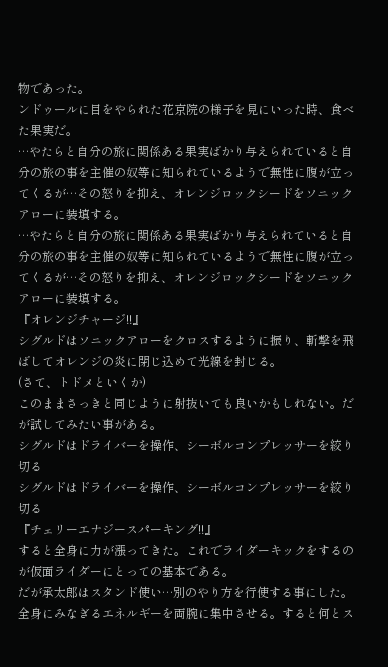物であった。
ンドゥールに目をやられた花京院の様子を見にいった時、食べた果実だ。
…やたらと自分の旅に関係ある果実ばかり与えられていると自分の旅の事を主催の奴等に知られているようで無性に腹が立ってくるが…その怒りを抑え、オレンジロックシードをソニックアローに装填する。
…やたらと自分の旅に関係ある果実ばかり与えられていると自分の旅の事を主催の奴等に知られているようで無性に腹が立ってくるが…その怒りを抑え、オレンジロックシードをソニックアローに装填する。
『オレンジチャージ!!』
シグルドはソニックアローをクロスするように振り、斬撃を飛ばしてオレンジの炎に閉じ込めて光線を封じる。
(さて、トドメといくか)
このままさっきと同じように射抜いても良いかもしれない。だが試してみたい事がある。
シグルドはドライバーを操作、シーボルコンプレッサーを絞り切る
シグルドはドライバーを操作、シーボルコンプレッサーを絞り切る
『チェリーエナジースパーキング!!』
すると全身に力が漲ってきた。これでライダーキックをするのが仮面ライダーにとっての基本である。
だが承太郎はスタンド使い…別のやり方を行使する事にした。全身にみなぎるエネルギーを両腕に集中させる。すると何とス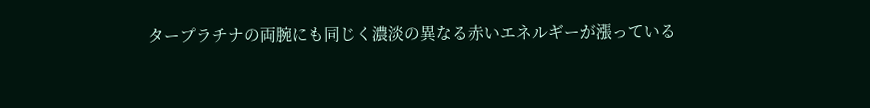タープラチナの両腕にも同じく濃淡の異なる赤いエネルギーが漲っている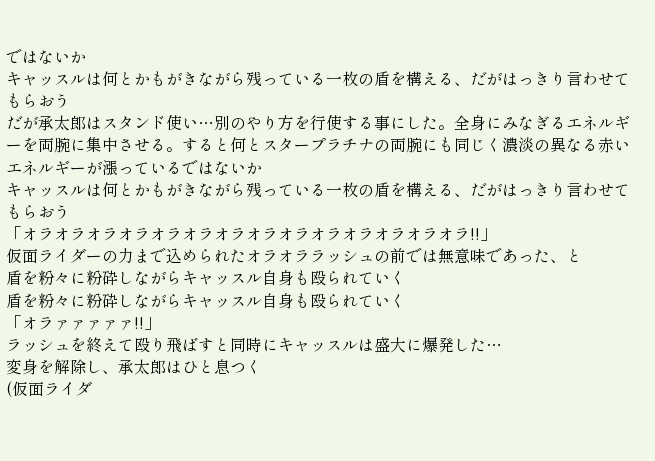ではないか
キャッスルは何とかもがきながら残っている一枚の盾を構える、だがはっきり言わせてもらおう
だが承太郎はスタンド使い…別のやり方を行使する事にした。全身にみなぎるエネルギーを両腕に集中させる。すると何とスタープラチナの両腕にも同じく濃淡の異なる赤いエネルギーが漲っているではないか
キャッスルは何とかもがきながら残っている一枚の盾を構える、だがはっきり言わせてもらおう
「オラオラオラオラオラオラオラオラオラオラオラオラオラオラ!!」
仮面ライダーの力まで込められたオラオララッシュの前では無意味であった、と
盾を粉々に粉砕しながらキャッスル自身も殴られていく
盾を粉々に粉砕しながらキャッスル自身も殴られていく
「オラァァァァァ!!」
ラッシュを終えて殴り飛ばすと同時にキャッスルは盛大に爆発した…
変身を解除し、承太郎はひと息つく
(仮面ライダ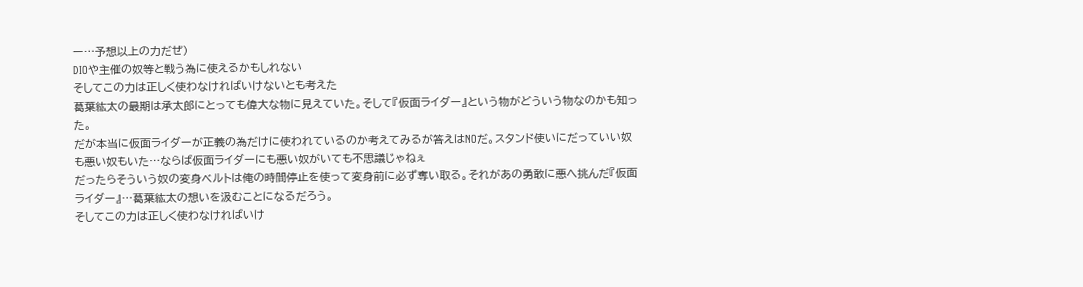ー…予想以上の力だぜ)
DIOや主催の奴等と戦う為に使えるかもしれない
そしてこの力は正しく使わなければいけないとも考えた
葛葉紘太の最期は承太郎にとっても偉大な物に見えていた。そして『仮面ライダー』という物がどういう物なのかも知った。
だが本当に仮面ライダーが正義の為だけに使われているのか考えてみるが答えはNOだ。スタンド使いにだっていい奴も悪い奴もいた…ならば仮面ライダーにも悪い奴がいても不思議じゃねぇ
だったらそういう奴の変身ベルトは俺の時間停止を使って変身前に必ず奪い取る。それがあの勇敢に悪へ挑んだ『仮面ライダー』…葛葉紘太の想いを汲むことになるだろう。
そしてこの力は正しく使わなければいけ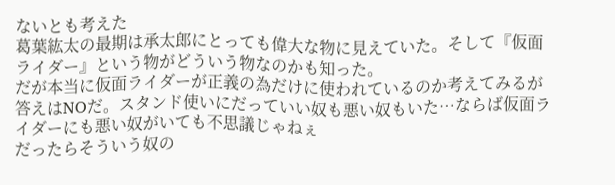ないとも考えた
葛葉紘太の最期は承太郎にとっても偉大な物に見えていた。そして『仮面ライダー』という物がどういう物なのかも知った。
だが本当に仮面ライダーが正義の為だけに使われているのか考えてみるが答えはNOだ。スタンド使いにだっていい奴も悪い奴もいた…ならば仮面ライダーにも悪い奴がいても不思議じゃねぇ
だったらそういう奴の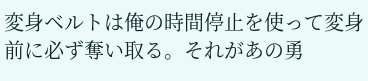変身ベルトは俺の時間停止を使って変身前に必ず奪い取る。それがあの勇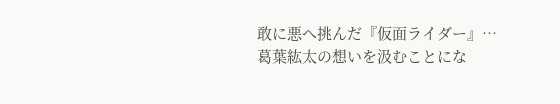敢に悪へ挑んだ『仮面ライダー』…葛葉紘太の想いを汲むことにな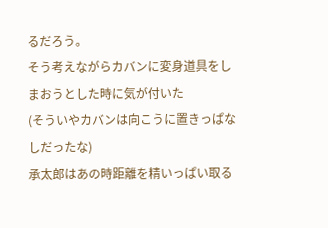るだろう。
そう考えながらカバンに変身道具をしまおうとした時に気が付いた
(そういやカバンは向こうに置きっぱなしだったな)
承太郎はあの時距離を精いっぱい取る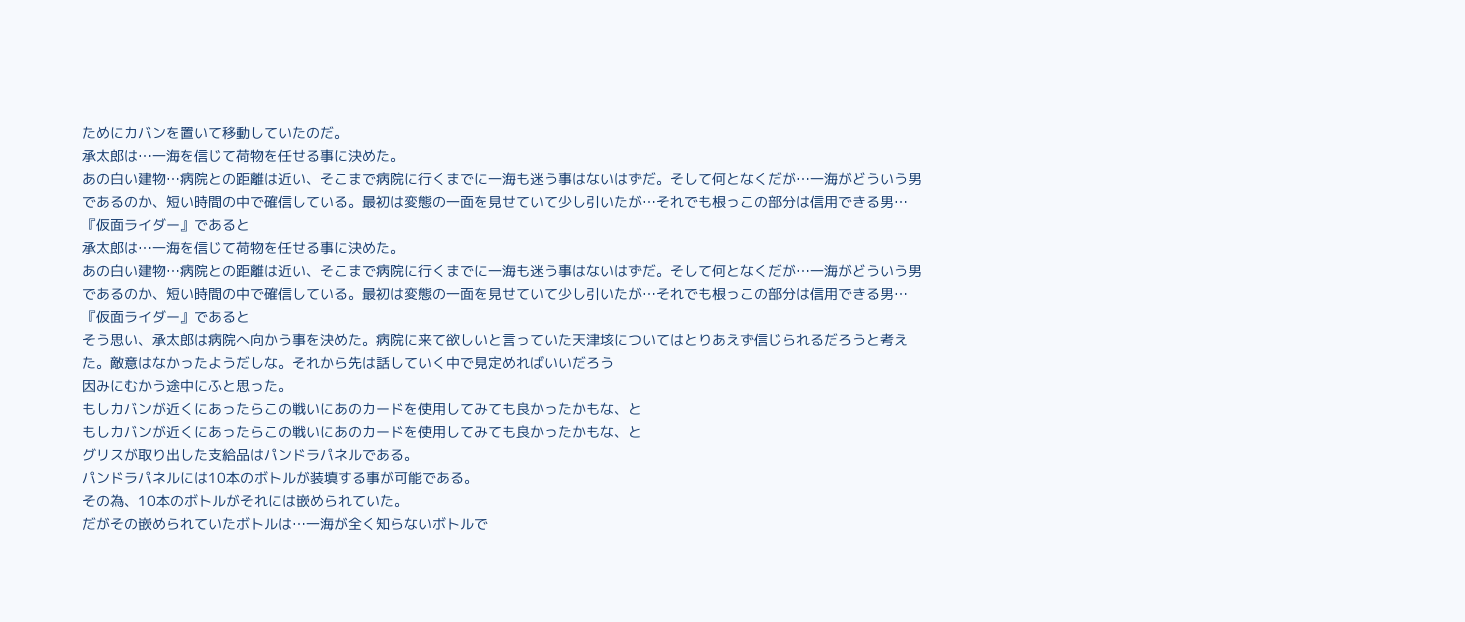ためにカバンを置いて移動していたのだ。
承太郎は…一海を信じて荷物を任せる事に決めた。
あの白い建物…病院との距離は近い、そこまで病院に行くまでに一海も迷う事はないはずだ。そして何となくだが…一海がどういう男であるのか、短い時間の中で確信している。最初は変態の一面を見せていて少し引いたが…それでも根っこの部分は信用できる男…『仮面ライダー』であると
承太郎は…一海を信じて荷物を任せる事に決めた。
あの白い建物…病院との距離は近い、そこまで病院に行くまでに一海も迷う事はないはずだ。そして何となくだが…一海がどういう男であるのか、短い時間の中で確信している。最初は変態の一面を見せていて少し引いたが…それでも根っこの部分は信用できる男…『仮面ライダー』であると
そう思い、承太郎は病院へ向かう事を決めた。病院に来て欲しいと言っていた天津垓についてはとりあえず信じられるだろうと考えた。敵意はなかったようだしな。それから先は話していく中で見定めればいいだろう
因みにむかう途中にふと思った。
もしカバンが近くにあったらこの戦いにあのカードを使用してみても良かったかもな、と
もしカバンが近くにあったらこの戦いにあのカードを使用してみても良かったかもな、と
グリスが取り出した支給品はパンドラパネルである。
パンドラパネルには10本のボトルが装填する事が可能である。
その為、10本のボトルがそれには嵌められていた。
だがその嵌められていたボトルは…一海が全く知らないボトルで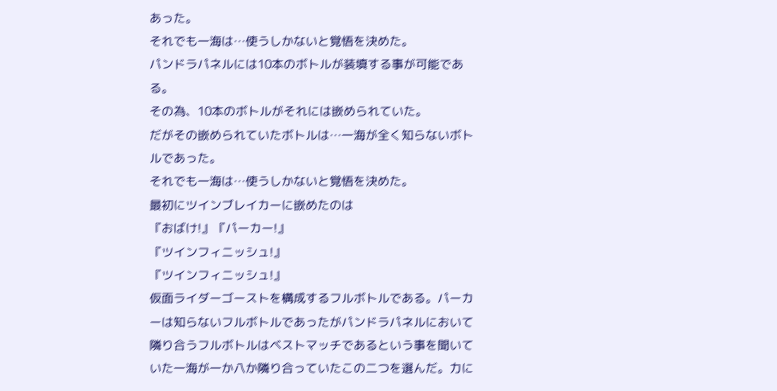あった。
それでも一海は…使うしかないと覚悟を決めた。
パンドラパネルには10本のボトルが装填する事が可能である。
その為、10本のボトルがそれには嵌められていた。
だがその嵌められていたボトルは…一海が全く知らないボトルであった。
それでも一海は…使うしかないと覚悟を決めた。
最初にツインブレイカーに嵌めたのは
『おばけ!』『パーカー!』
『ツインフィニッシュ!』
『ツインフィニッシュ!』
仮面ライダーゴーストを構成するフルボトルである。パーカーは知らないフルボトルであったがパンドラパネルにおいて隣り合うフルボトルはベストマッチであるという事を聞いていた一海が一か八か隣り合っていたこの二つを選んだ。力に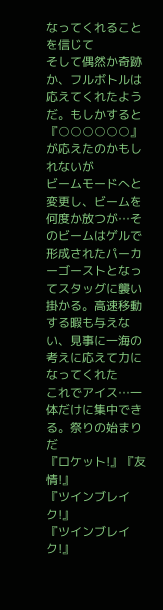なってくれることを信じて
そして偶然か奇跡か、フルボトルは応えてくれたようだ。もしかすると『○○○○○○』が応えたのかもしれないが
ビームモードへと変更し、ビームを何度か放つが…そのビームはゲルで形成されたパーカーゴーストとなってスタッグに襲い掛かる。高速移動する暇も与えない、見事に一海の考えに応えて力になってくれた
これでアイス…一体だけに集中できる。祭りの始まりだ
『ロケット!』『友情!』
『ツインブレイク!』
『ツインブレイク!』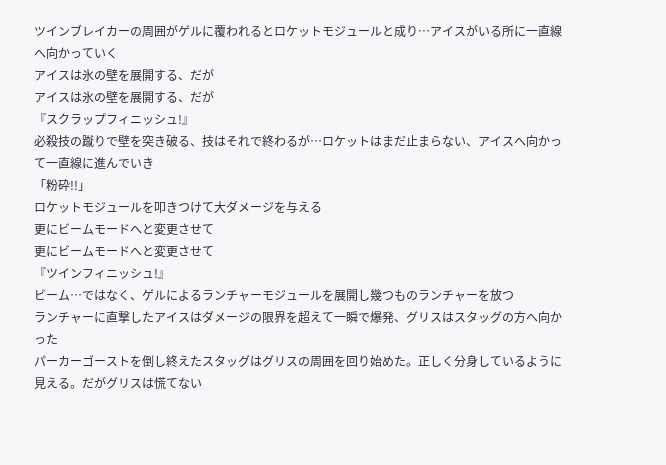ツインブレイカーの周囲がゲルに覆われるとロケットモジュールと成り…アイスがいる所に一直線へ向かっていく
アイスは氷の壁を展開する、だが
アイスは氷の壁を展開する、だが
『スクラップフィニッシュ!』
必殺技の蹴りで壁を突き破る、技はそれで終わるが…ロケットはまだ止まらない、アイスへ向かって一直線に進んでいき
「粉砕!!」
ロケットモジュールを叩きつけて大ダメージを与える
更にビームモードへと変更させて
更にビームモードへと変更させて
『ツインフィニッシュ!』
ビーム…ではなく、ゲルによるランチャーモジュールを展開し幾つものランチャーを放つ
ランチャーに直撃したアイスはダメージの限界を超えて一瞬で爆発、グリスはスタッグの方へ向かった
パーカーゴーストを倒し終えたスタッグはグリスの周囲を回り始めた。正しく分身しているように見える。だがグリスは慌てない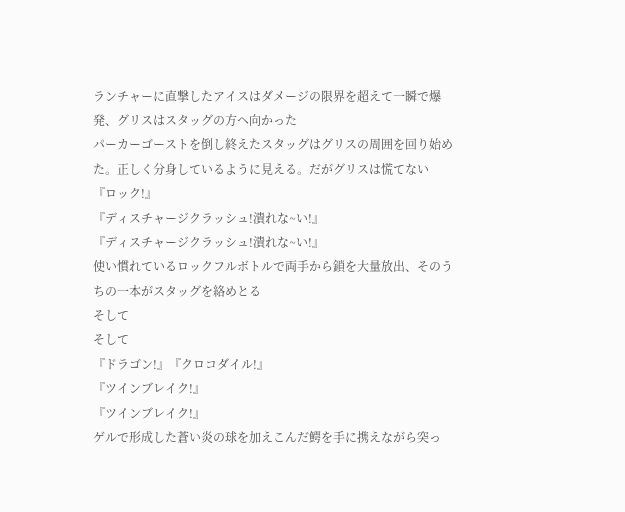ランチャーに直撃したアイスはダメージの限界を超えて一瞬で爆発、グリスはスタッグの方へ向かった
パーカーゴーストを倒し終えたスタッグはグリスの周囲を回り始めた。正しく分身しているように見える。だがグリスは慌てない
『ロック!』
『ディスチャージクラッシュ!潰れな~い!』
『ディスチャージクラッシュ!潰れな~い!』
使い慣れているロックフルボトルで両手から鎖を大量放出、そのうちの一本がスタッグを絡めとる
そして
そして
『ドラゴン!』『クロコダイル!』
『ツインブレイク!』
『ツインブレイク!』
ゲルで形成した蒼い炎の球を加えこんだ鰐を手に携えながら突っ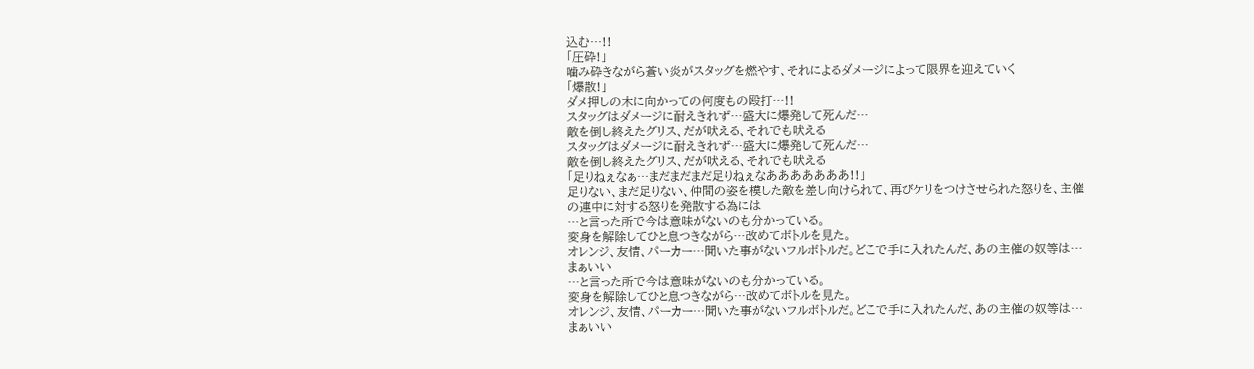込む…!!
「圧砕!」
噛み砕きながら蒼い炎がスタッグを燃やす、それによるダメージによって限界を迎えていく
「爆散!」
ダメ押しの木に向かっての何度もの殴打…!!
スタッグはダメージに耐えきれず…盛大に爆発して死んだ…
敵を倒し終えたグリス、だが吠える、それでも吠える
スタッグはダメージに耐えきれず…盛大に爆発して死んだ…
敵を倒し終えたグリス、だが吠える、それでも吠える
「足りねぇなぁ…まだまだまだ足りねぇなあああああああ!!」
足りない、まだ足りない、仲間の姿を模した敵を差し向けられて、再びケリをつけさせられた怒りを、主催の連中に対する怒りを発散する為には
…と言った所で今は意味がないのも分かっている。
変身を解除してひと息つきながら…改めてボトルを見た。
オレンジ、友情、パーカー…聞いた事がないフルボトルだ。どこで手に入れたんだ、あの主催の奴等は…まぁいい
…と言った所で今は意味がないのも分かっている。
変身を解除してひと息つきながら…改めてボトルを見た。
オレンジ、友情、パーカー…聞いた事がないフルボトルだ。どこで手に入れたんだ、あの主催の奴等は…まぁいい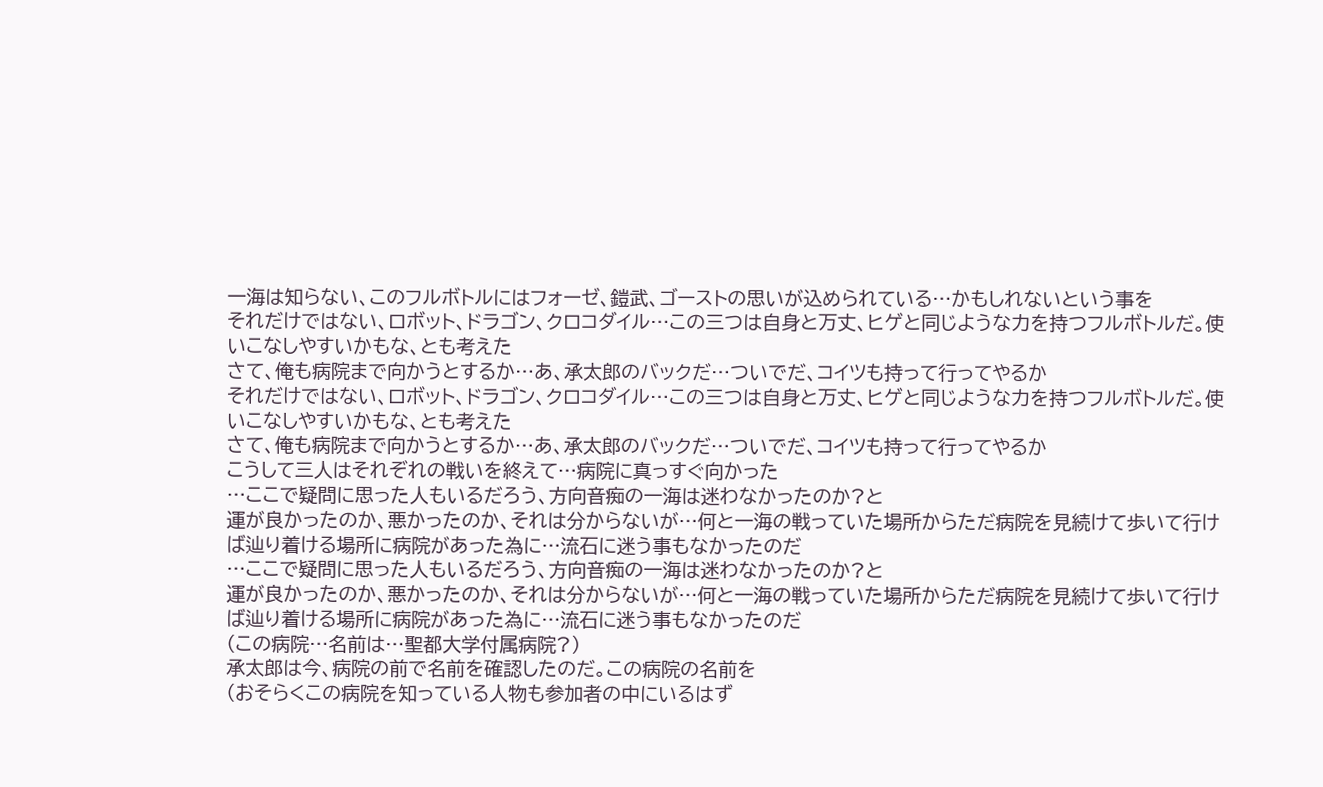一海は知らない、このフルボトルにはフォーゼ、鎧武、ゴーストの思いが込められている…かもしれないという事を
それだけではない、ロボット、ドラゴン、クロコダイル…この三つは自身と万丈、ヒゲと同じような力を持つフルボトルだ。使いこなしやすいかもな、とも考えた
さて、俺も病院まで向かうとするか…あ、承太郎のバックだ…ついでだ、コイツも持って行ってやるか
それだけではない、ロボット、ドラゴン、クロコダイル…この三つは自身と万丈、ヒゲと同じような力を持つフルボトルだ。使いこなしやすいかもな、とも考えた
さて、俺も病院まで向かうとするか…あ、承太郎のバックだ…ついでだ、コイツも持って行ってやるか
こうして三人はそれぞれの戦いを終えて…病院に真っすぐ向かった
…ここで疑問に思った人もいるだろう、方向音痴の一海は迷わなかったのか?と
運が良かったのか、悪かったのか、それは分からないが…何と一海の戦っていた場所からただ病院を見続けて歩いて行けば辿り着ける場所に病院があった為に…流石に迷う事もなかったのだ
…ここで疑問に思った人もいるだろう、方向音痴の一海は迷わなかったのか?と
運が良かったのか、悪かったのか、それは分からないが…何と一海の戦っていた場所からただ病院を見続けて歩いて行けば辿り着ける場所に病院があった為に…流石に迷う事もなかったのだ
(この病院…名前は…聖都大学付属病院?)
承太郎は今、病院の前で名前を確認したのだ。この病院の名前を
(おそらくこの病院を知っている人物も参加者の中にいるはず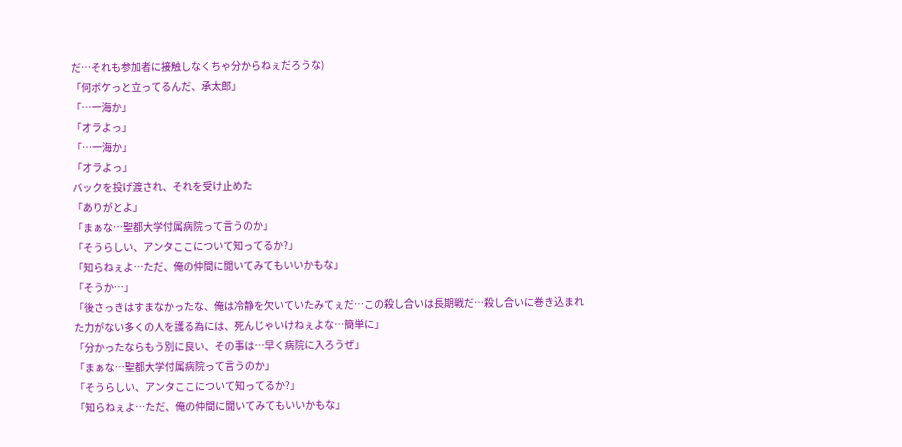だ…それも参加者に接触しなくちゃ分からねぇだろうな)
「何ボケっと立ってるんだ、承太郎」
「…一海か」
「オラよっ」
「…一海か」
「オラよっ」
バックを投げ渡され、それを受け止めた
「ありがとよ」
「まぁな…聖都大学付属病院って言うのか」
「そうらしい、アンタここについて知ってるか?」
「知らねぇよ…ただ、俺の仲間に聞いてみてもいいかもな」
「そうか…」
「後さっきはすまなかったな、俺は冷静を欠いていたみてぇだ…この殺し合いは長期戦だ…殺し合いに巻き込まれた力がない多くの人を護る為には、死んじゃいけねぇよな…簡単に」
「分かったならもう別に良い、その事は…早く病院に入ろうぜ」
「まぁな…聖都大学付属病院って言うのか」
「そうらしい、アンタここについて知ってるか?」
「知らねぇよ…ただ、俺の仲間に聞いてみてもいいかもな」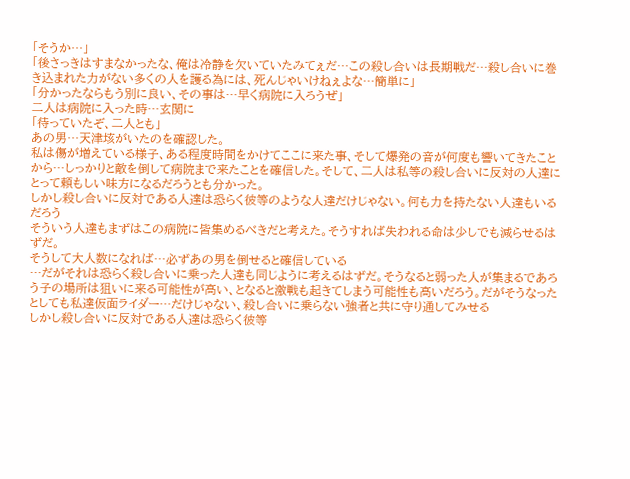「そうか…」
「後さっきはすまなかったな、俺は冷静を欠いていたみてぇだ…この殺し合いは長期戦だ…殺し合いに巻き込まれた力がない多くの人を護る為には、死んじゃいけねぇよな…簡単に」
「分かったならもう別に良い、その事は…早く病院に入ろうぜ」
二人は病院に入った時…玄関に
「待っていたぞ、二人とも」
あの男…天津垓がいたのを確認した。
私は傷が増えている様子、ある程度時間をかけてここに来た事、そして爆発の音が何度も響いてきたことから…しっかりと敵を倒して病院まで来たことを確信した。そして、二人は私等の殺し合いに反対の人達にとって頼もしい味方になるだろうとも分かった。
しかし殺し合いに反対である人達は恐らく彼等のような人達だけじゃない。何も力を持たない人達もいるだろう
そういう人達もまずはこの病院に皆集めるべきだと考えた。そうすれば失われる命は少しでも減らせるはずだ。
そうして大人数になれば…必ずあの男を倒せると確信している
…だがそれは恐らく殺し合いに乗った人達も同じように考えるはずだ。そうなると弱った人が集まるであろう子の場所は狙いに来る可能性が高い、となると激戦も起きてしまう可能性も高いだろう。だがそうなったとしても私達仮面ライダー…だけじゃない、殺し合いに乗らない強者と共に守り通してみせる
しかし殺し合いに反対である人達は恐らく彼等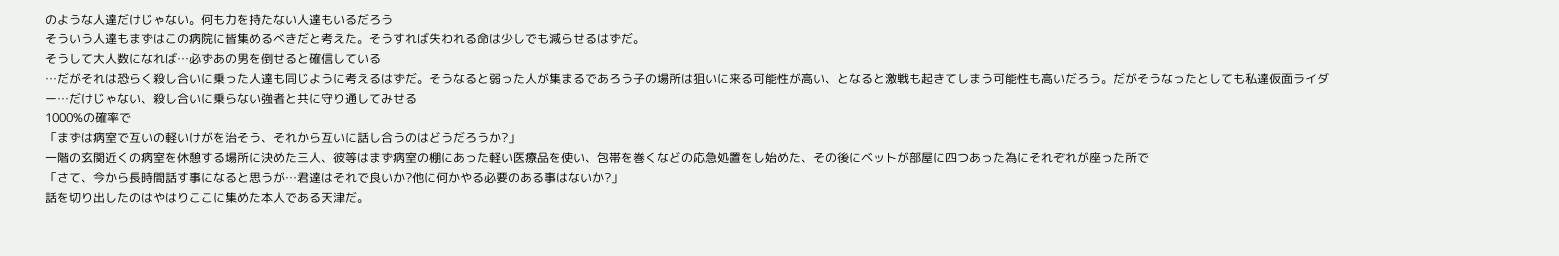のような人達だけじゃない。何も力を持たない人達もいるだろう
そういう人達もまずはこの病院に皆集めるべきだと考えた。そうすれば失われる命は少しでも減らせるはずだ。
そうして大人数になれば…必ずあの男を倒せると確信している
…だがそれは恐らく殺し合いに乗った人達も同じように考えるはずだ。そうなると弱った人が集まるであろう子の場所は狙いに来る可能性が高い、となると激戦も起きてしまう可能性も高いだろう。だがそうなったとしても私達仮面ライダー…だけじゃない、殺し合いに乗らない強者と共に守り通してみせる
1000%の確率で
「まずは病室で互いの軽いけがを治そう、それから互いに話し合うのはどうだろうか?」
一階の玄関近くの病室を休憩する場所に決めた三人、彼等はまず病室の棚にあった軽い医療品を使い、包帯を巻くなどの応急処置をし始めた、その後にベットが部屋に四つあった為にそれぞれが座った所で
「さて、今から長時間話す事になると思うが…君達はそれで良いか?他に何かやる必要のある事はないか?」
話を切り出したのはやはりここに集めた本人である天津だ。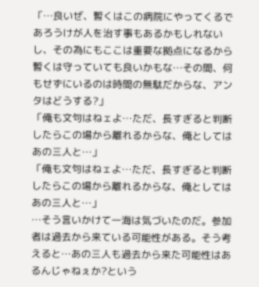「…良いぜ、暫くはこの病院にやってくるであろうけが人を治す事もあるかもしれないし、その為にもここは重要な拠点になるから暫くは守っていても良いかもな…その間、何もせずにいるのは時間の無駄だからな、アンタはどうする?」
「俺も文句はねェよ…ただ、長すぎると判断したらこの場から離れるからな、俺としてはあの三人と…」
「俺も文句はねェよ…ただ、長すぎると判断したらこの場から離れるからな、俺としてはあの三人と…」
…そう言いかけて一海は気づいたのだ。参加者は過去から来ている可能性がある。そう考えると…あの三人も過去から来た可能性はあるんじゃねぇか?という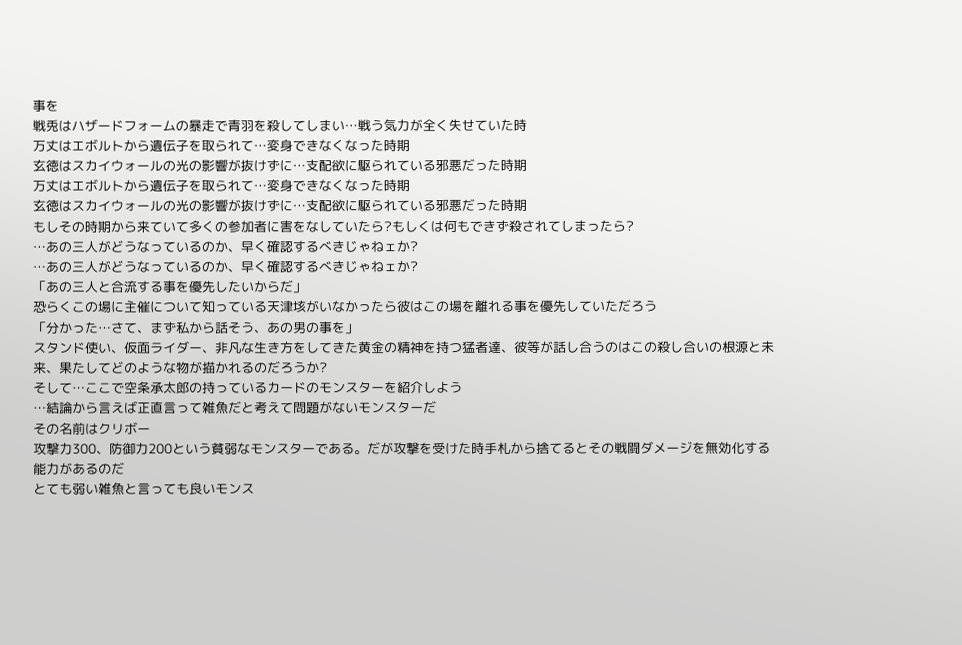事を
戦兎はハザードフォームの暴走で青羽を殺してしまい…戦う気力が全く失せていた時
万丈はエボルトから遺伝子を取られて…変身できなくなった時期
玄徳はスカイウォールの光の影響が抜けずに…支配欲に駆られている邪悪だった時期
万丈はエボルトから遺伝子を取られて…変身できなくなった時期
玄徳はスカイウォールの光の影響が抜けずに…支配欲に駆られている邪悪だった時期
もしその時期から来ていて多くの参加者に害をなしていたら?もしくは何もできず殺されてしまったら?
…あの三人がどうなっているのか、早く確認するべきじゃねェか?
…あの三人がどうなっているのか、早く確認するべきじゃねェか?
「あの三人と合流する事を優先したいからだ」
恐らくこの場に主催について知っている天津垓がいなかったら彼はこの場を離れる事を優先していただろう
「分かった…さて、まず私から話そう、あの男の事を」
スタンド使い、仮面ライダー、非凡な生き方をしてきた黄金の精神を持つ猛者達、彼等が話し合うのはこの殺し合いの根源と未来、果たしてどのような物が描かれるのだろうか?
そして…ここで空条承太郎の持っているカードのモンスターを紹介しよう
…結論から言えば正直言って雑魚だと考えて問題がないモンスターだ
その名前はクリボー
攻撃力300、防御力200という貧弱なモンスターである。だが攻撃を受けた時手札から捨てるとその戦闘ダメージを無効化する能力があるのだ
とても弱い雑魚と言っても良いモンス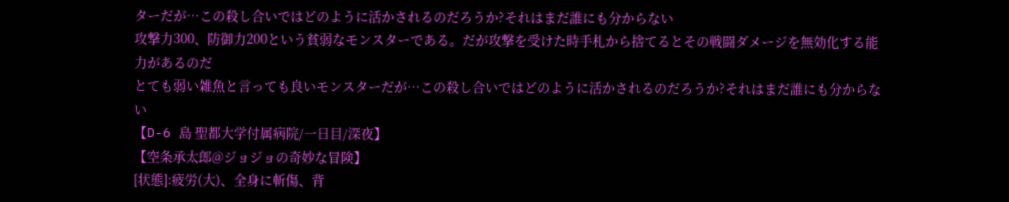ターだが…この殺し合いではどのように活かされるのだろうか?それはまだ誰にも分からない
攻撃力300、防御力200という貧弱なモンスターである。だが攻撃を受けた時手札から捨てるとその戦闘ダメージを無効化する能力があるのだ
とても弱い雑魚と言っても良いモンスターだが…この殺し合いではどのように活かされるのだろうか?それはまだ誰にも分からない
【D-6 島 聖都大学付属病院/一日目/深夜】
【空条承太郎@ジョジョの奇妙な冒険】
[状態]:疲労(大)、全身に斬傷、背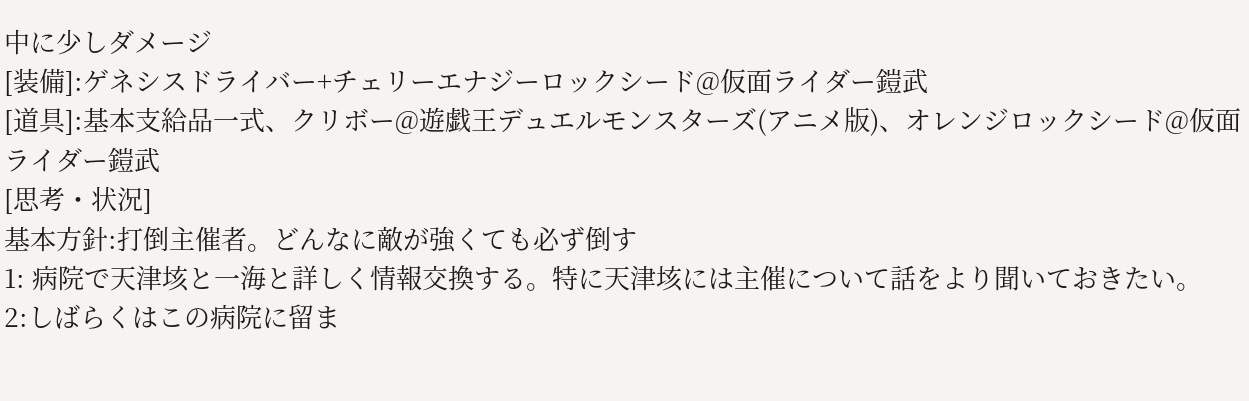中に少しダメージ
[装備]:ゲネシスドライバー+チェリーエナジーロックシード@仮面ライダー鎧武
[道具]:基本支給品一式、クリボー@遊戯王デュエルモンスターズ(アニメ版)、オレンジロックシード@仮面ライダー鎧武
[思考・状況]
基本方針:打倒主催者。どんなに敵が強くても必ず倒す
1: 病院で天津垓と一海と詳しく情報交換する。特に天津垓には主催について話をより聞いておきたい。
2:しばらくはこの病院に留ま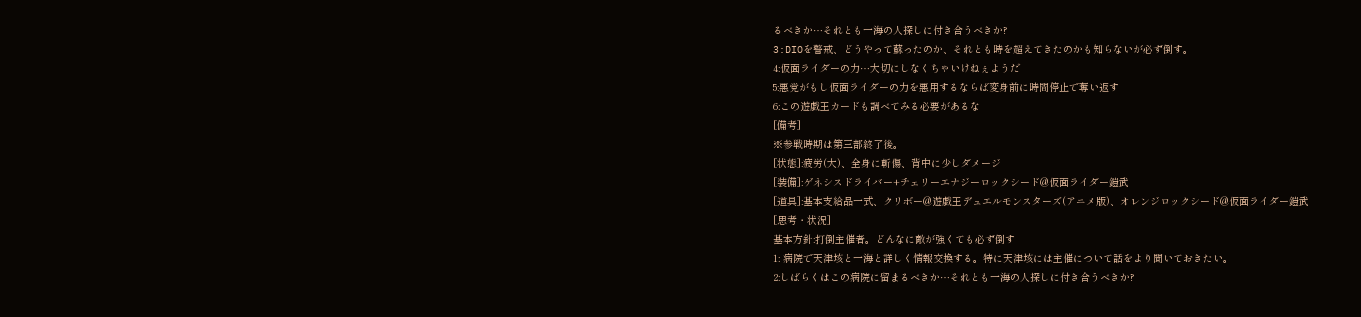るべきか…それとも一海の人探しに付き合うべきか?
3:DIOを警戒、どうやって蘇ったのか、それとも時を超えてきたのかも知らないが必ず倒す。
4:仮面ライダーの力…大切にしなくちゃいけねぇようだ
5:悪党がもし仮面ライダーの力を悪用するならば変身前に時間停止で奪い返す
6:この遊戯王カードも調べてみる必要があるな
[備考]
※参戦時期は第三部終了後。
[状態]:疲労(大)、全身に斬傷、背中に少しダメージ
[装備]:ゲネシスドライバー+チェリーエナジーロックシード@仮面ライダー鎧武
[道具]:基本支給品一式、クリボー@遊戯王デュエルモンスターズ(アニメ版)、オレンジロックシード@仮面ライダー鎧武
[思考・状況]
基本方針:打倒主催者。どんなに敵が強くても必ず倒す
1: 病院で天津垓と一海と詳しく情報交換する。特に天津垓には主催について話をより聞いておきたい。
2:しばらくはこの病院に留まるべきか…それとも一海の人探しに付き合うべきか?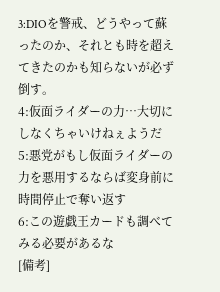3:DIOを警戒、どうやって蘇ったのか、それとも時を超えてきたのかも知らないが必ず倒す。
4:仮面ライダーの力…大切にしなくちゃいけねぇようだ
5:悪党がもし仮面ライダーの力を悪用するならば変身前に時間停止で奪い返す
6:この遊戯王カードも調べてみる必要があるな
[備考]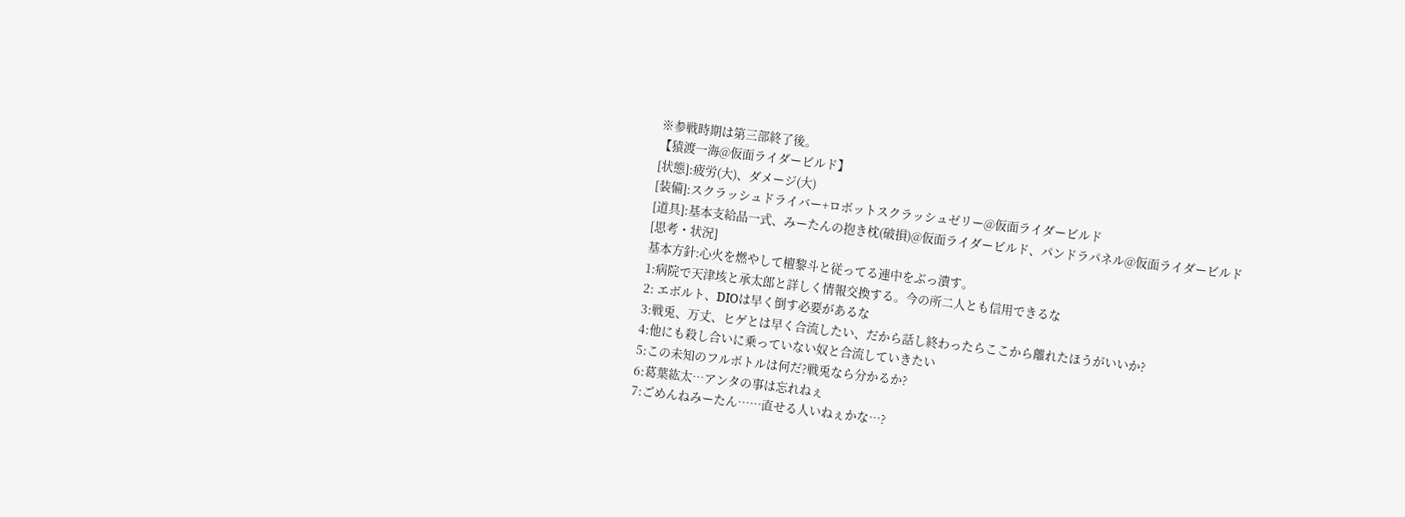※参戦時期は第三部終了後。
【猿渡一海@仮面ライダービルド】
[状態]:疲労(大)、ダメージ(大)
[装備]:スクラッシュドライバー+ロボットスクラッシュゼリー@仮面ライダービルド
[道具]:基本支給品一式、みーたんの抱き枕(破損)@仮面ライダービルド、パンドラパネル@仮面ライダービルド
[思考・状況]
基本方針:心火を燃やして檀黎斗と従ってる連中をぶっ潰す。
1:病院で天津垓と承太郎と詳しく情報交換する。今の所二人とも信用できるな
2: エボルト、DIOは早く倒す必要があるな
3:戦兎、万丈、ヒゲとは早く合流したい、だから話し終わったらここから離れたほうがいいか?
4:他にも殺し合いに乗っていない奴と合流していきたい
5:この未知のフルボトルは何だ?戦兎なら分かるか?
6:葛葉紘太…アンタの事は忘れねぇ
7:ごめんねみーたん……直せる人いねぇかな…?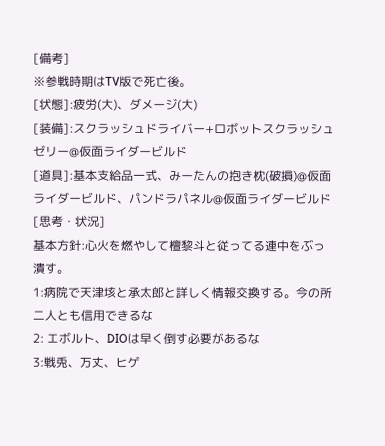[備考]
※参戦時期はTV版で死亡後。
[状態]:疲労(大)、ダメージ(大)
[装備]:スクラッシュドライバー+ロボットスクラッシュゼリー@仮面ライダービルド
[道具]:基本支給品一式、みーたんの抱き枕(破損)@仮面ライダービルド、パンドラパネル@仮面ライダービルド
[思考・状況]
基本方針:心火を燃やして檀黎斗と従ってる連中をぶっ潰す。
1:病院で天津垓と承太郎と詳しく情報交換する。今の所二人とも信用できるな
2: エボルト、DIOは早く倒す必要があるな
3:戦兎、万丈、ヒゲ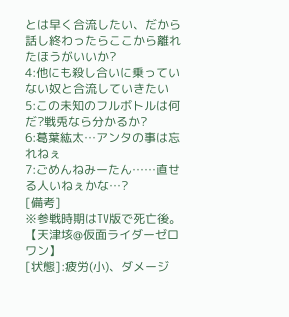とは早く合流したい、だから話し終わったらここから離れたほうがいいか?
4:他にも殺し合いに乗っていない奴と合流していきたい
5:この未知のフルボトルは何だ?戦兎なら分かるか?
6:葛葉紘太…アンタの事は忘れねぇ
7:ごめんねみーたん……直せる人いねぇかな…?
[備考]
※参戦時期はTV版で死亡後。
【天津垓@仮面ライダーゼロワン】
[状態]:疲労(小)、ダメージ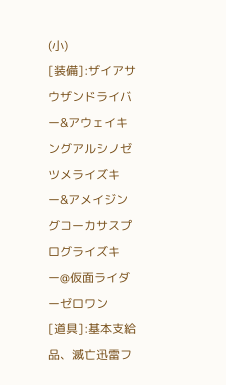(小)
[装備]:ザイアサウザンドライバー&アウェイキングアルシノゼツメライズキー&アメイジングコーカサスプログライズキー@仮面ライダーゼロワン
[道具]:基本支給品、滅亡迅雷フ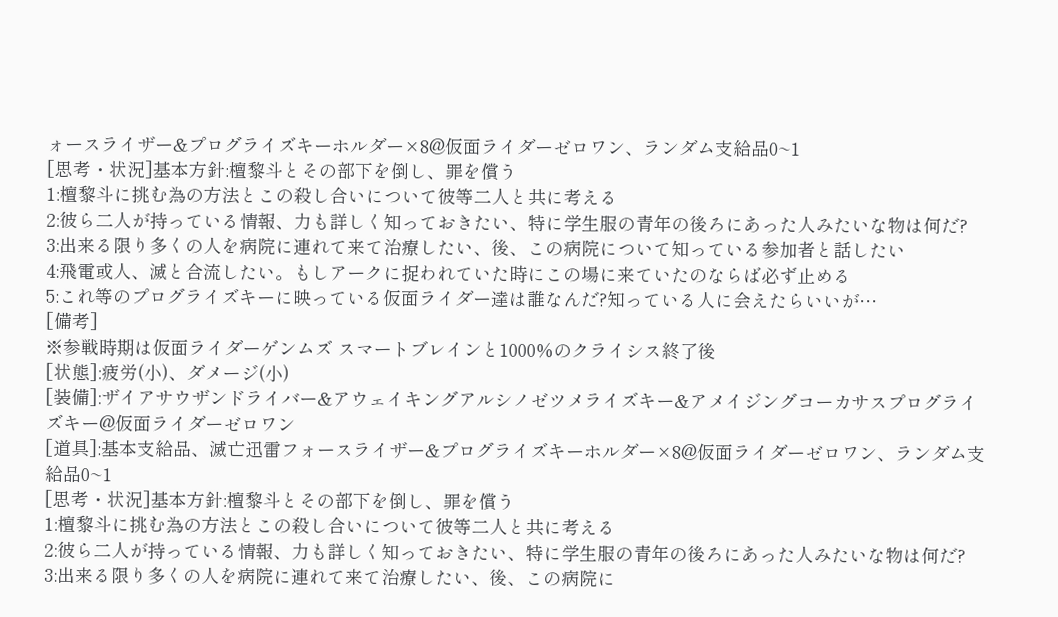ォースライザー&プログライズキーホルダー×8@仮面ライダーゼロワン、ランダム支給品0~1
[思考・状況]基本方針:檀黎斗とその部下を倒し、罪を償う
1:檀黎斗に挑む為の方法とこの殺し合いについて彼等二人と共に考える
2:彼ら二人が持っている情報、力も詳しく知っておきたい、特に学生服の青年の後ろにあった人みたいな物は何だ?
3:出来る限り多くの人を病院に連れて来て治療したい、後、この病院について知っている参加者と話したい
4:飛電或人、滅と合流したい。もしアークに捉われていた時にこの場に来ていたのならば必ず止める
5:これ等のプログライズキーに映っている仮面ライダー達は誰なんだ?知っている人に会えたらいいが…
[備考]
※参戦時期は仮面ライダーゲンムズ スマートブレインと1000%のクライシス終了後
[状態]:疲労(小)、ダメージ(小)
[装備]:ザイアサウザンドライバー&アウェイキングアルシノゼツメライズキー&アメイジングコーカサスプログライズキー@仮面ライダーゼロワン
[道具]:基本支給品、滅亡迅雷フォースライザー&プログライズキーホルダー×8@仮面ライダーゼロワン、ランダム支給品0~1
[思考・状況]基本方針:檀黎斗とその部下を倒し、罪を償う
1:檀黎斗に挑む為の方法とこの殺し合いについて彼等二人と共に考える
2:彼ら二人が持っている情報、力も詳しく知っておきたい、特に学生服の青年の後ろにあった人みたいな物は何だ?
3:出来る限り多くの人を病院に連れて来て治療したい、後、この病院に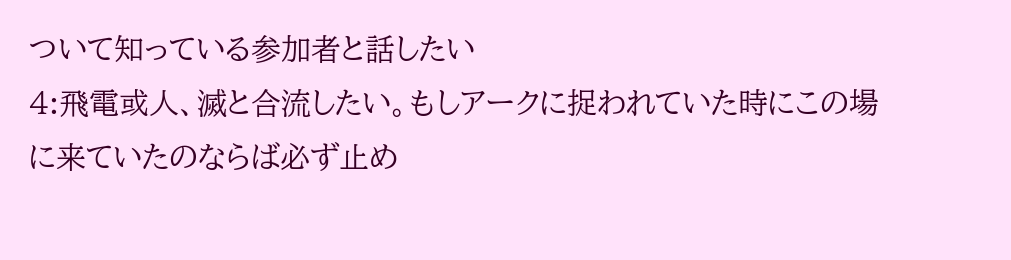ついて知っている参加者と話したい
4:飛電或人、滅と合流したい。もしアークに捉われていた時にこの場に来ていたのならば必ず止め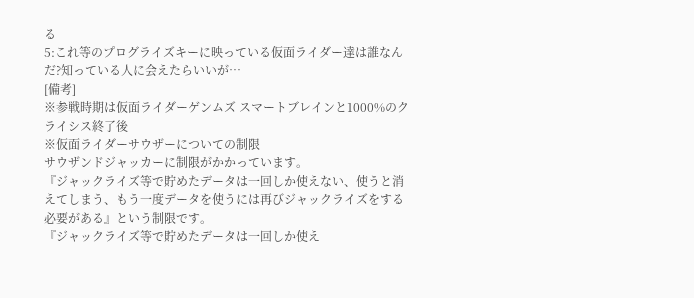る
5:これ等のプログライズキーに映っている仮面ライダー達は誰なんだ?知っている人に会えたらいいが…
[備考]
※参戦時期は仮面ライダーゲンムズ スマートブレインと1000%のクライシス終了後
※仮面ライダーサウザーについての制限
サウザンドジャッカーに制限がかかっています。
『ジャックライズ等で貯めたデータは一回しか使えない、使うと消えてしまう、もう一度データを使うには再びジャックライズをする必要がある』という制限です。
『ジャックライズ等で貯めたデータは一回しか使え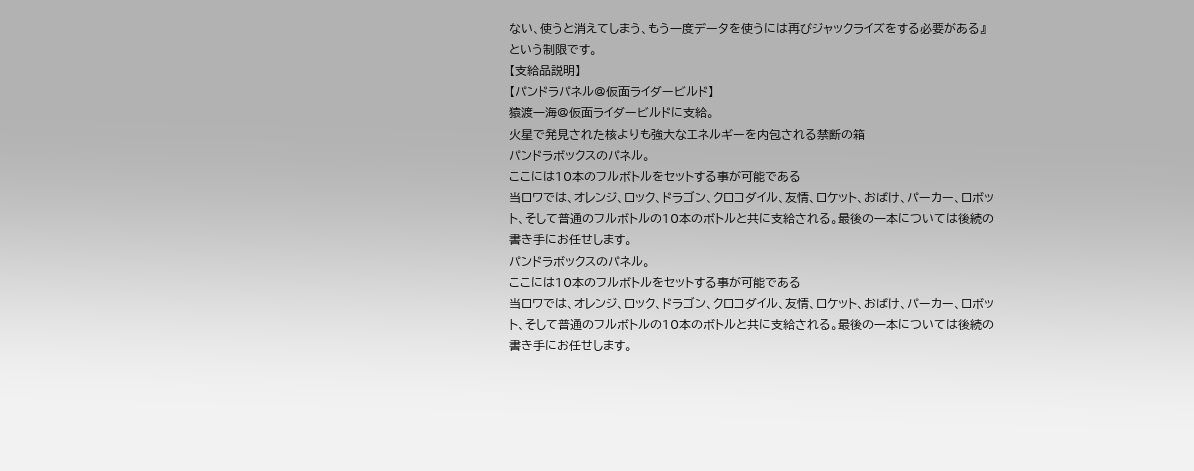ない、使うと消えてしまう、もう一度データを使うには再びジャックライズをする必要がある』という制限です。
【支給品説明】
【パンドラパネル@仮面ライダービルド】
猿渡一海@仮面ライダービルドに支給。
火星で発見された核よりも強大なエネルギーを内包される禁断の箱
パンドラボックスのパネル。
ここには10本のフルボトルをセットする事が可能である
当ロワでは、オレンジ、ロック、ドラゴン、クロコダイル、友情、ロケット、おばけ、パーカー、ロボット、そして普通のフルボトルの10本のボトルと共に支給される。最後の一本については後続の書き手にお任せします。
パンドラボックスのパネル。
ここには10本のフルボトルをセットする事が可能である
当ロワでは、オレンジ、ロック、ドラゴン、クロコダイル、友情、ロケット、おばけ、パーカー、ロボット、そして普通のフルボトルの10本のボトルと共に支給される。最後の一本については後続の書き手にお任せします。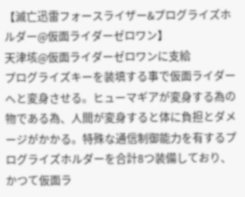【滅亡迅雷フォースライザー&プログライズホルダー@仮面ライダーゼロワン】
天津垓@仮面ライダーゼロワンに支給
プログライズキーを装填する事で仮面ライダーへと変身させる。ヒューマギアが変身する為の物である為、人間が変身すると体に負担とダメージがかかる。特殊な通信制御能力を有するプログライズホルダーを合計8つ装備しており、かつて仮面ラ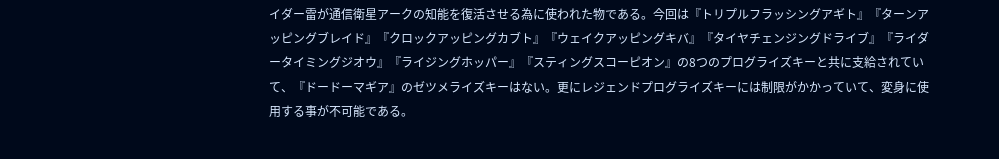イダー雷が通信衛星アークの知能を復活させる為に使われた物である。今回は『トリプルフラッシングアギト』『ターンアッピングブレイド』『クロックアッピングカブト』『ウェイクアッピングキバ』『タイヤチェンジングドライブ』『ライダータイミングジオウ』『ライジングホッパー』『スティングスコーピオン』の8つのプログライズキーと共に支給されていて、『ドードーマギア』のゼツメライズキーはない。更にレジェンドプログライズキーには制限がかかっていて、変身に使用する事が不可能である。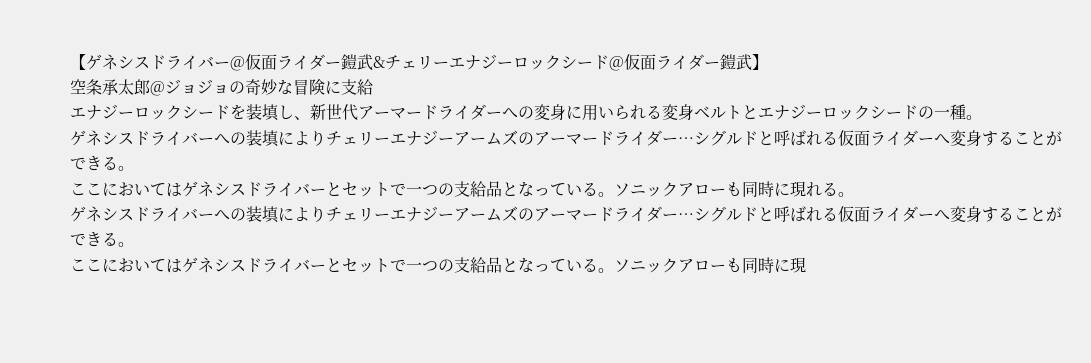【ゲネシスドライバー@仮面ライダー鎧武&チェリーエナジーロックシード@仮面ライダー鎧武】
空条承太郎@ジョジョの奇妙な冒険に支給
エナジーロックシードを装填し、新世代アーマードライダーへの変身に用いられる変身ベルトとエナジーロックシードの一種。
ゲネシスドライバーへの装填によりチェリーエナジーアームズのアーマードライダー…シグルドと呼ばれる仮面ライダーへ変身することができる。
ここにおいてはゲネシスドライバーとセットで一つの支給品となっている。ソニックアローも同時に現れる。
ゲネシスドライバーへの装填によりチェリーエナジーアームズのアーマードライダー…シグルドと呼ばれる仮面ライダーへ変身することができる。
ここにおいてはゲネシスドライバーとセットで一つの支給品となっている。ソニックアローも同時に現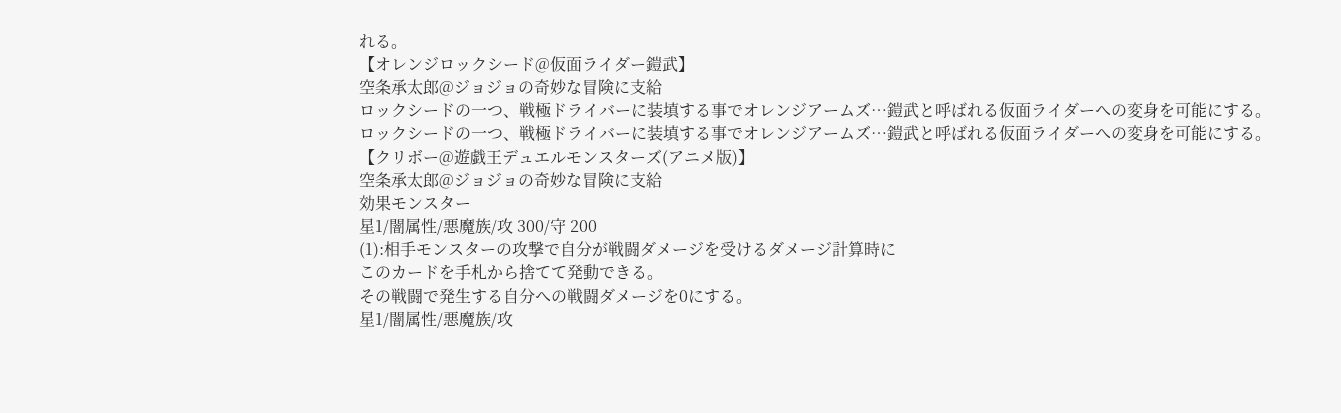れる。
【オレンジロックシード@仮面ライダー鎧武】
空条承太郎@ジョジョの奇妙な冒険に支給
ロックシードの一つ、戦極ドライバーに装填する事でオレンジアームズ…鎧武と呼ばれる仮面ライダーへの変身を可能にする。
ロックシードの一つ、戦極ドライバーに装填する事でオレンジアームズ…鎧武と呼ばれる仮面ライダーへの変身を可能にする。
【クリボー@遊戯王デュエルモンスターズ(アニメ版)】
空条承太郎@ジョジョの奇妙な冒険に支給
効果モンスター
星1/闇属性/悪魔族/攻 300/守 200
(1):相手モンスターの攻撃で自分が戦闘ダメージを受けるダメージ計算時に
このカードを手札から捨てて発動できる。
その戦闘で発生する自分への戦闘ダメージを0にする。
星1/闇属性/悪魔族/攻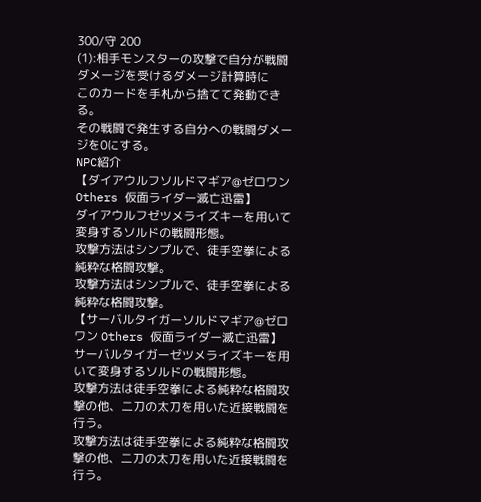300/守 200
(1):相手モンスターの攻撃で自分が戦闘ダメージを受けるダメージ計算時に
このカードを手札から捨てて発動できる。
その戦闘で発生する自分への戦闘ダメージを0にする。
NPC紹介
【ダイアウルフソルドマギア@ゼロワン Others 仮面ライダー滅亡迅雷】
ダイアウルフゼツメライズキーを用いて変身するソルドの戦闘形態。
攻撃方法はシンプルで、徒手空拳による純粋な格闘攻撃。
攻撃方法はシンプルで、徒手空拳による純粋な格闘攻撃。
【サーバルタイガーソルドマギア@ゼロワン Others 仮面ライダー滅亡迅雷】
サーバルタイガーゼツメライズキーを用いて変身するソルドの戦闘形態。
攻撃方法は徒手空拳による純粋な格闘攻撃の他、二刀の太刀を用いた近接戦闘を行う。
攻撃方法は徒手空拳による純粋な格闘攻撃の他、二刀の太刀を用いた近接戦闘を行う。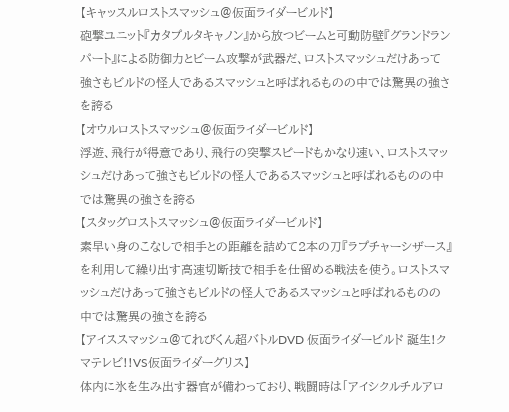【キャッスルロストスマッシュ@仮面ライダービルド】
砲撃ユニット『カタプルタキャノン』から放つビームと可動防壁『グランドランパート』による防御力とビーム攻撃が武器だ、ロストスマッシュだけあって強さもビルドの怪人であるスマッシュと呼ばれるものの中では驚異の強さを誇る
【オウルロストスマッシュ@仮面ライダービルド】
浮遊、飛行が得意であり、飛行の突撃スピードもかなり速い、ロストスマッシュだけあって強さもビルドの怪人であるスマッシュと呼ばれるものの中では驚異の強さを誇る
【スタッグロストスマッシュ@仮面ライダービルド】
素早い身のこなしで相手との距離を詰めて2本の刀『ラプチャーシザース』を利用して繰り出す高速切断技で相手を仕留める戦法を使う。ロストスマッシュだけあって強さもビルドの怪人であるスマッシュと呼ばれるものの中では驚異の強さを誇る
【アイススマッシュ@てれびくん超バトルDVD 仮面ライダービルド 誕生!クマテレビ!!VS仮面ライダーグリス】
体内に氷を生み出す器官が備わっており、戦闘時は「アイシクルチルアロ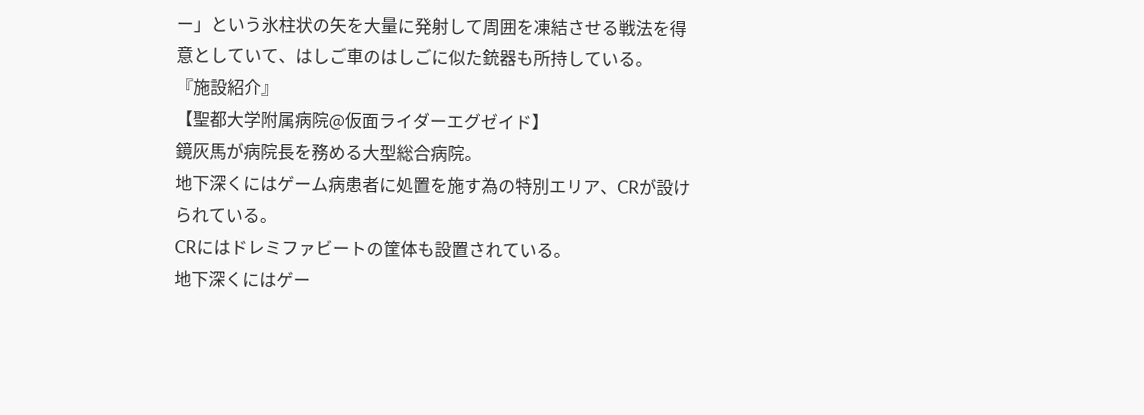ー」という氷柱状の矢を大量に発射して周囲を凍結させる戦法を得意としていて、はしご車のはしごに似た銃器も所持している。
『施設紹介』
【聖都大学附属病院@仮面ライダーエグゼイド】
鏡灰馬が病院長を務める大型総合病院。
地下深くにはゲーム病患者に処置を施す為の特別エリア、CRが設けられている。
CRにはドレミファビートの筐体も設置されている。
地下深くにはゲー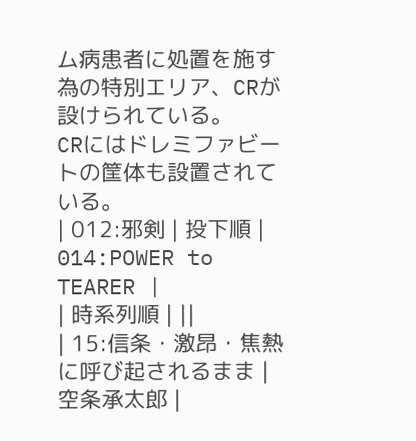ム病患者に処置を施す為の特別エリア、CRが設けられている。
CRにはドレミファビートの筐体も設置されている。
| 012:邪剣 | 投下順 | 014:POWER to TEARER |
| 時系列順 | ||
| 15:信条・激昂・焦熱に呼び起されるまま | 空条承太郎 |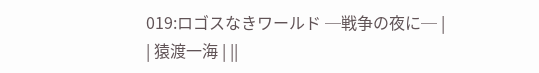019:ロゴスなきワールド ─戦争の夜に─ |
| 猿渡一海 | ||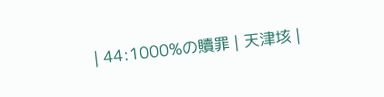| 44:1000%の贖罪 | 天津垓 |